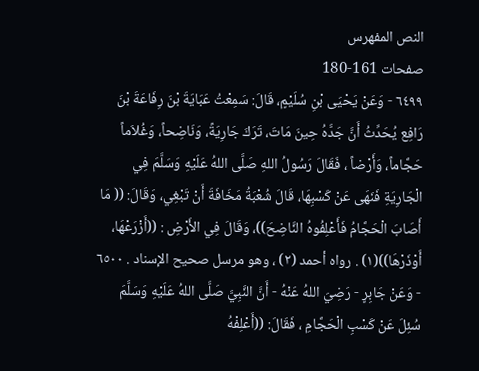النص المفهرس
صفحات 161-180
٦٤٩٩ - وَعَنْ يَحْيَى بْنِ سُلَيْمٍ، قَالَ: سَمِعْتُ عَبَايَةَ بْنَ رِفَاعَةَ بْنَ رَافِع يُحَدِّثُ أَنَّ جَدَّهُ حِينَ مَاتَ، تَرَكَ جَارِيَةً، وَنَاضِحاً، وَغُلاَماً حَجَّاماً، وَأَرْضاً ، فَقَالَ رَسُولُ اللهِ صَلَّى اللهُ عَلَيْهِ وَسَلَّمَ فِي الْجَارِيَةِ فَنَهَى عَنْ كَسْبِهَا، قَالَ شُعْبَةُ مَخَافَةَ أَنْ تَبْغِي، وَقَالَ: (( مَا أَصَابَ الْحَجَّامُ فَأَعْلِفُوهُ النَّاضِحَ))، وَقَالَ فِي الأَرْضِ : ((أَزْرَعْهَا، أَوْذَرْهَا))(١) . رواه أحمد (٢) ، وهو مرسل صحيح الإسناد . ٦٥٠٠ - وَعَنْ جَابِرٍ - رَضِيَ اللهُ عَنْهُ - أَنَّ النَّبِيَّ صَلَّى اللهُ عَلَيْهِ وَسَلَّمَ سُئِلَ عَنْ كَسْبِ الْحَجَّامِ ، فَقَالَ: ((أَعْلِفْهُ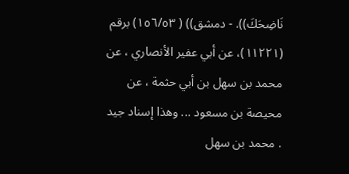نَاضِحَكَ)). - دمشق)) ( ١٥٦/٥٣) برقم (١١٢٢١)، عن أبي عفير الأنصاري ، عن محمد بن سهل بن أبي حثمة ، عن محيصة بن مسعود ... وهذا إسناد جيد . محمد بن سهل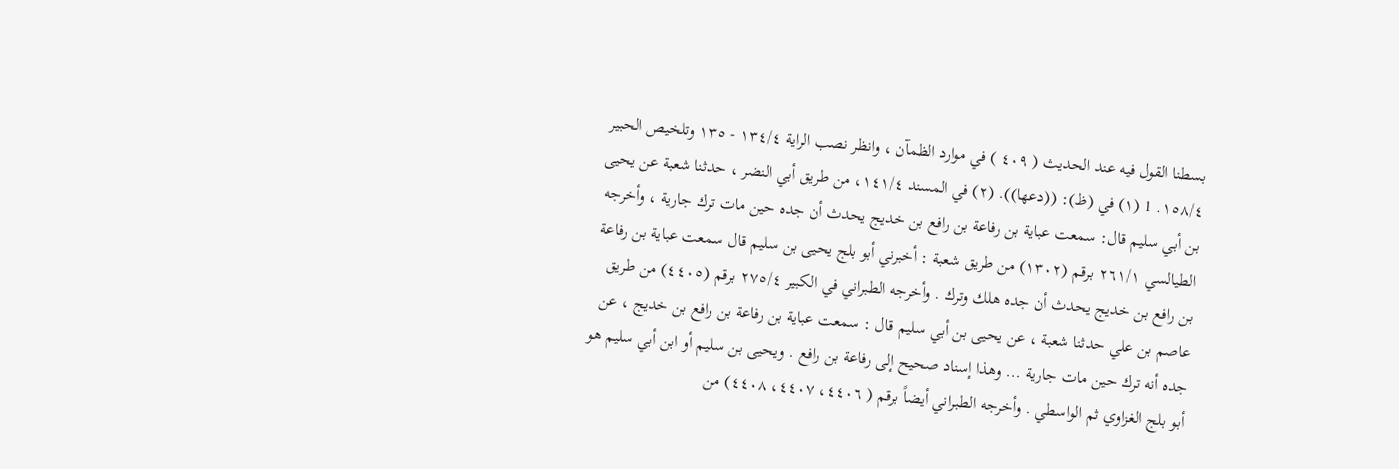بسطنا القول فيه عند الحديث ( ٤٠٩ ) في موارد الظمآن ، وانظر نصب الراية ١٣٤/٤ - ١٣٥ وتلخيص الحبير ١٥٨/٤. 1 (١) في (ظ): ((دعها)). (٢) في المسند ١٤١/٤، من طريق أبي النضر ، حدثنا شعبة عن يحيى بن أبي سليم قال: سمعت عباية بن رفاعة بن رافع بن خديج يحدث أن جده حين مات ترك جارية ، وأخرجه الطيالسي ٢٦١/١ برقم (١٣٠٢) من طريق شعبة : أخبرني أبو بلج يحيى بن سليم قال سمعت عباية بن رفاعة بن رافع بن خديج يحدث أن جده هلك وترك . وأخرجه الطبراني في الكبير ٢٧٥/٤ برقم (٤٤٠٥) من طريق عاصم بن علي حدثنا شعبة ، عن يحيى بن أبي سليم قال : سمعت عباية بن رفاعة بن رافع بن خديج ، عن جده أنه ترك حين مات جارية ... وهذا إسناد صحيح إلى رفاعة بن رافع . ويحيى بن سليم أو ابن أبي سليم هو أبو بلج الغزاوي ثم الواسطي . وأخرجه الطبراني أيضاً برقم ( ٤٤٠٦، ٤٤٠٧، ٤٤٠٨) من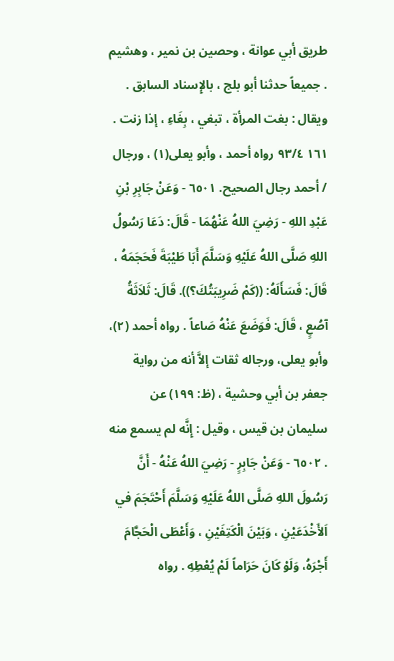طريق أبي عوانة ، وحصين بن نمير ، وهشيم . جميعاً حدثنا أبو بلج ، بالإِسناد السابق . ويقال : بغت المرأة ، تبغي ، بِغَاءِ ، إذا زنت . ١٦١ ٩٣/٤ رواه أحمد ، وأبو يعلى(١) ، ورجال / أحمد رجال الصحيح. ٦٥٠١ - وَعَنْ جَابِرِ بْنِ عَبْدِ اللهِ - رَضِيَ اللهُ عَنْهُمَا - قَالَ: دَعَا رَسُولُ اللهِ صَلَّى اللهُ عَلَيْهِ وَسَلَّمَ أَبَا طَيْبَةَ فَحَجَمَهُ ، قَالَ: فَسَأَلَهُ: ((كَمْ ضَرِيبَتُكَ؟)). قَالَ: ثَلاَثَةُ آصُعٍ ، قَالَ: فَوَضَعَ عَنْهُ صَاعاً . رواه أحمد (٢)، وأبو يعلى، ورجاله ثقات إلاَّ أنه من رواية جعفر بن أبي وحشية ، (ظ: ١٩٩) عن سليمان بن قيس ، وقيل : إِنَّه لم يسمع منه . ٦٥٠٢ - وَعَنْ جَابِرٍ - رَضِيَ اللهُ عَنْهُ - أَنَّ رَسُولَ اللهِ صَلَّى اللهُ عَلَيْهِ وَسَلَّمَ أَحْتَجَمَ في اَلأَخْدَعَيْنِ ، وَبَيْنَ الْكَتِفَيْنِ ، وَأَعْطَى الْحَجَّامَ أَجْرَهُ، وَلَوْ كَانَ حَرَاماً لَمْ يُعْطِهِ . رواه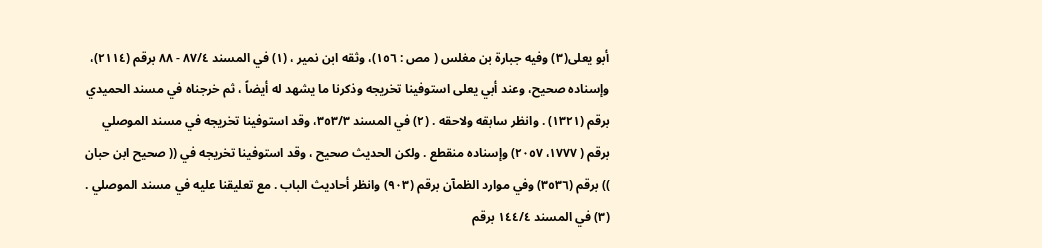أبو يعلى(٣) وفيه جبارة بن مغلس ( مص : ١٥٦)، وثقه ابن نمير ، (١) في المسند ٨٧/٤ - ٨٨ برقم (٢١١٤)، وإسناده صحيح، وعند أبي يعلى استوفينا تخريجه وذكرنا ما يشهد له أيضاً ، ثم خرجناه في مسند الحميدي برقم (١٣٢١) . وانظر سابقه ولاحقه . (٢) في المسند ٣٥٣/٣، وقد استوفينا تخريجه في مسند الموصلي برقم ( ١٧٧٧، ٢٠٥٧) وإسناده منقطع . ولكن الحديث صحيح ، وقد استوفينا تخريجه في (( صحيح ابن حبان )) برقم (٣٥٣٦) وفي موارد الظمآن برقم (٩٠٣) وانظر أحاديث الباب . مع تعليقنا عليه في مسند الموصلي . (٣) في المسند ١٤٤/٤ برقم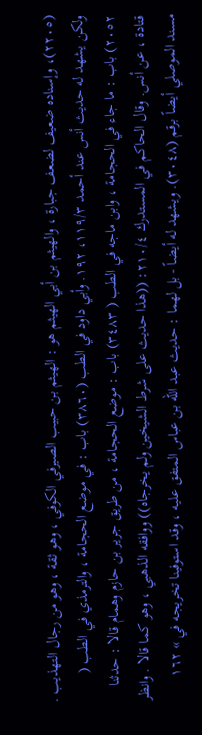(٢٢٠٥)، وإسناده ضعيف لضعف جبارة ، والهيثم بن أبي الهيثم هو : الهيثم بن حبيب الصيرفي الكوفي ، وهو ثقة ، وهو من رجال التهذيب . ولكن يشهد له حديث أنس عند أحمد ١١٩/٣، ١٩٢. وأبي داود في الطب (٣٨٦٠) باب : في موضع الحجامة ، والترمذي في الطب ( ٢٠٥٢) باب : ما جاء في الحجامة ، وابن ماجه في الطب ( ٣٤٨٣) باب : موضع الحجامة ، من طريق جرير بن حازم وهمام قالا : حدثنا قتادة ، عن أنس. وقال الحاكم في المستدرك ٢١٠/٤: ((هذا حديث على شرط الشيخين ولم يخرجاه)) ووافقه الذهبي ، وهو كما قالا . وانظر مسند الموصلي أيضاً برقم (٣٠٤٨). ويشهد له أيضاً - بل لهما : حديث عبد الله بن عباس المتفق عليه ، وقد استوفينا تخريجه في » ١٦٢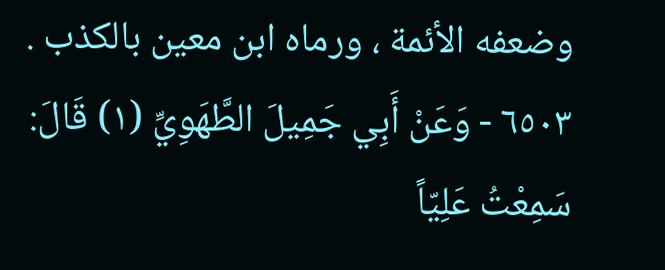وضعفه الأئمة ، ورماه ابن معين بالكذب . ٦٥٠٣ - وَعَنْ أَبِي جَمِيلَ الطَّهَوِيِّ (١) قَالَ: سَمِعْتُ عَلِيّاً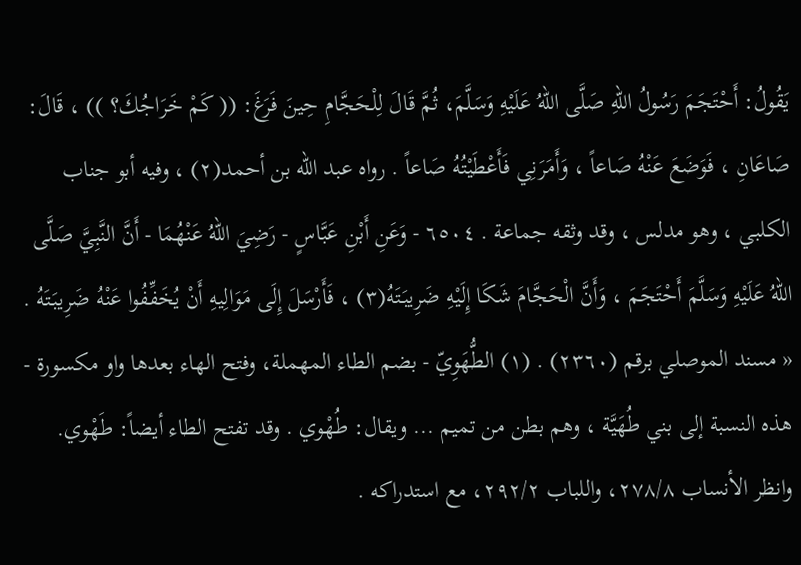يَقُولُ: أَحْتَجَمَ رَسُولُ اللهِ صَلَّى اللهُ عَلَيْهِ وَسَلَّمَ، ثُمَّ قَالَ لِلْحَجَّامِ حِينَ فَرَغَ: (( كَمْ خَرَاجُكَ؟ )) ، قَالَ: صَاعَانِ ، فَوَضَعَ عَنْهُ صَاعاً ، وَأَمَرَنِي فَأَعْطَيْتُهُ صَاعاً . رواه عبد الله بن أحمد(٢) ، وفيه أبو جناب الكلبي ، وهو مدلس ، وقد وثقه جماعة . ٦٥٠٤ - وَعَنِ أَبْنِ عَبَّاسٍ - رَضِيَ اللهُ عَنْهُمَا - أَنَّ النَّبِيَّ صَلَّى اللهُ عَلَيْهِ وَسَلَّمَ أَحْتَجَمَ ، وَأَنَّ الْحَجَّامَ شَكَا إِلَيْهِ ضَرِيبَتَهُ(٣) ، فَأَرْسَلَ إِلَى مَوَالِيهِ أَنْ يُخَفِّفُوا عَنْهُ ضَرِيبَتَهُ . « مسند الموصلي برقم (٢٣٦٠) . (١) الطُّهَوِيّ - بضم الطاء المهملة، وفتح الهاء بعدها واو مكسورة - هذه النسبة إلى بني طُهَيَّة ، وهم بطن من تميم ... ويقال: طُهْوي . وقد تفتح الطاء أيضاً: طَهْوي. وانظر الأنساب ٢٧٨/٨، واللباب ٢٩٢/٢، مع استدراكه .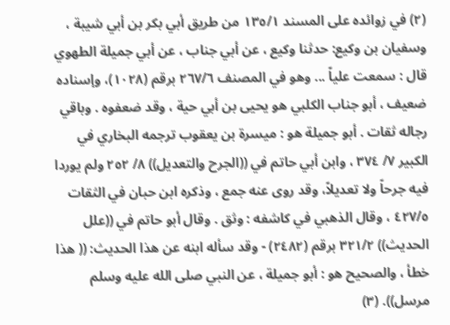(٢) في زوائده على المسند ١٣٥/١ من طريق أبي بكر بن أبي شيبة ، وسفيان بن وكيع: حدثنا وكيع ، عن أبي جناب ، عن أبي جميلة الطهوي قال : سمعت علياً ... وهو في المصنف ٢٦٧/٦ برقم (١٠٢٨)، وإسناده ضعيف ، أبو جناب الكلبي هو يحيى بن أبي حية ، وقد ضعفوه . وباقي رجاله ثقات . أبو جميلة هو : ميسرة بن يعقوب ترجمه البخاري في الكبير ٧/ ٣٧٤ ، وابن أبي حاتم في ((الجرح والتعديل)) ٨/ ٢٥٢ ولم يوردا فيه جرحاً ولا تعديلاً، وقد روى عنه جمع ، وذكره ابن حبان في الثقات ٤٢٧/٥ ، وقال الذهبي في كاشفه : وثق . وقال أبو حاتم في ((علل الحديث)) ٣٢١/٢ برقم (٢٤٨٢) - وقد سأله ابنه عن هذا الحديث: (( هذا خطأ ، والصحيح هو : أبو جميلة ، عن النبي صلى الله عليه وسلم مرسل)). (٣)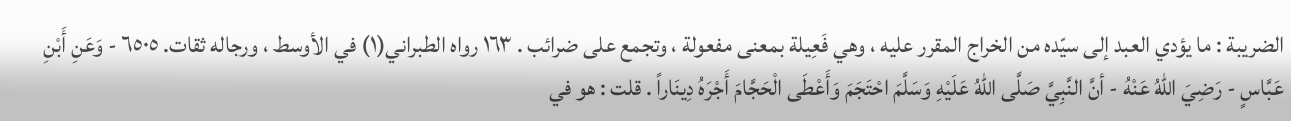الضريبة : ما يؤدي العبد إلى سيّده من الخراج المقرر عليه ، وهي فَعِيلة بمعنى مفعولة ، وتجمع على ضرائب . ١٦٣ رواه الطبراني(١) في الأوسط ، ورجاله ثقات. ٦٥٠٥ - وَعَنِ أَبْنِ عَبَّاسٍ - رَضِيَ اللهُ عَنْهُ - أنَّ النَّبِيَّ صَلَّى اللهُ عَلَيْهِ وَسَلَّمَ احْتَجَمَ وَأَعْطَى الْحَجَّامَ أَجْرَهُ دِينَاراً . قلت : هو في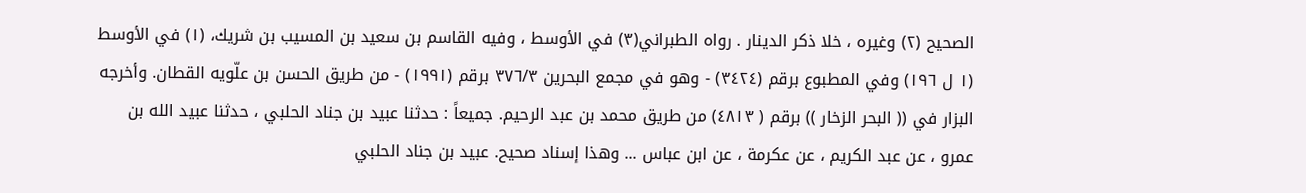الصحيح (٢) وغيره ، خلا ذكر الدينار . رواه الطبراني(٣) في الأوسط ، وفيه القاسم بن سعيد بن المسيب بن شريك، (١) في الأوسط (١ ل ١٩٦) وفي المطبوع برقم (٣٤٢٤) - وهو في مجمع البحرين ٣٧٦/٣ برقم (١٩٩١) - من طريق الحسن بن علّويه القطان. وأخرجه البزار في (( البحر الزخار )) برقم ( ٤٨١٣) من طريق محمد بن عبد الرحيم. جميعاً : حدثنا عبيد بن جناد الحلبي ، حدثنا عبيد الله بن عمرو ، عن عبد الكريم ، عن عكرمة ، عن ابن عباس ... وهذا إسناد صحيح. عبيد بن جناد الحلبي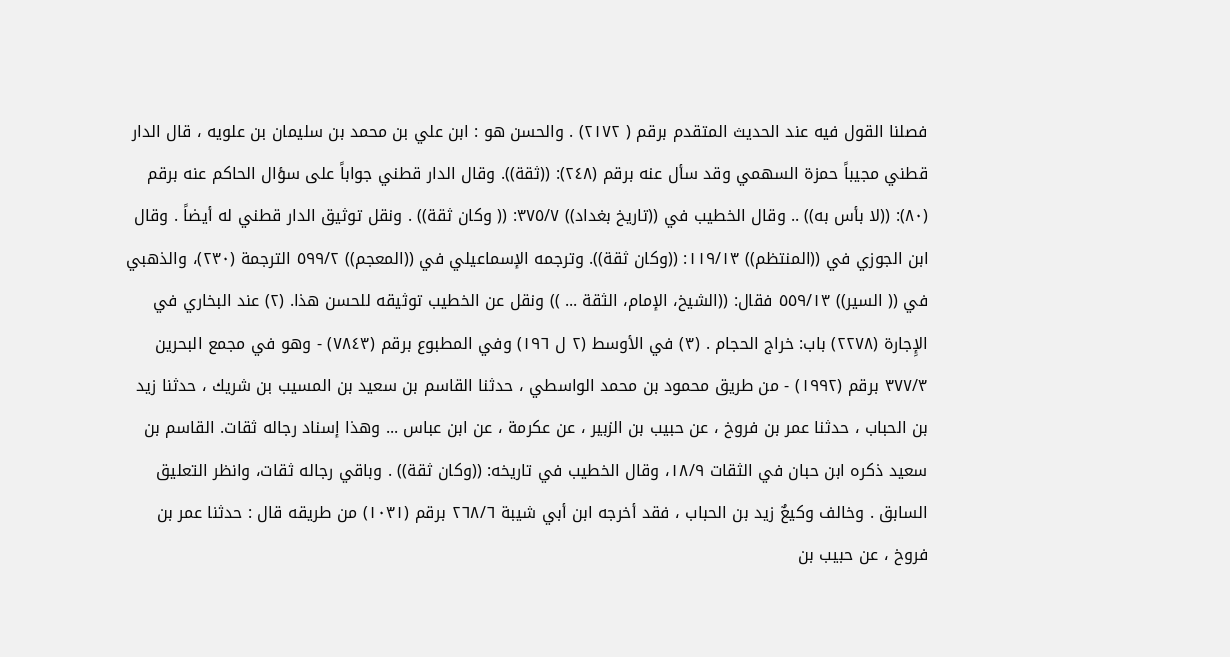فصلنا القول فيه عند الحديث المتقدم برقم ( ٢١٧٢) . والحسن هو : ابن علي بن محمد بن سليمان بن علويه ، قال الدار قطني مجيباً حمزة السهمي وقد سأل عنه برقم (٢٤٨): ((ثقة)). وقال الدار قطني جواباً على سؤال الحاكم عنه برقم (٨٠): ((لا بأس به)) .. وقال الخطيب في ((تاريخ بغداد)) ٣٧٥/٧: (( وكان ثقة)) . ونقل توثيق الدار قطني له أيضاً . وقال ابن الجوزي في ((المنتظم)) ١١٩/١٣: ((وكان ثقة)). وترجمه الإسماعيلي في ((المعجم)) ٥٩٩/٢ الترجمة (٢٣٠)، والذهبي في (( السير)) ٥٥٩/١٣ فقال: ((الشيخ، الإمام، الثقة ... )) ونقل عن الخطيب توثيقه للحسن هذا. (٢) عند البخاري في الإِجارة (٢٢٧٨) باب: خراج الحجام . (٣) في الأوسط (٢ ل ١٩٦) وفي المطبوع برقم (٧٨٤٣) - وهو في مجمع البحرين ٣٧٧/٣ برقم (١٩٩٢) - من طريق محمود بن محمد الواسطي ، حدثنا القاسم بن سعيد بن المسيب بن شريك ، حدثنا زيد بن الحباب ، حدثنا عمر بن فروخ ، عن حبيب بن الزبير ، عن عكرمة ، عن ابن عباس ... وهذا إسناد رجاله ثقات. القاسم بن سعيد ذكره ابن حبان في الثقات ١٨/٩، وقال الخطيب في تاريخه: ((وكان ثقة)) . وباقي رجاله ثقات، وانظر التعليق السابق . وخالف وكيعٌ زيد بن الحباب ، فقد أخرجه ابن أبي شيبة ٢٦٨/٦ برقم (١٠٣١) من طريقه قال : حدثنا عمر بن فروخ ، عن حبيب بن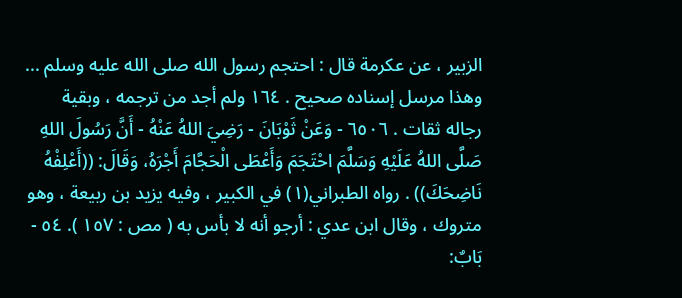الزبير ، عن عكرمة قال : احتجم رسول الله صلى الله عليه وسلم ... وهذا مرسل إسناده صحيح . ١٦٤ ولم أجد من ترجمه ، وبقية رجاله ثقات . ٦٥٠٦ - وَعَنْ ثَوْبَانَ - رَضِيَ اللهُ عَنْهُ - أَنَّ رَسُولَ اللهِ صَلَّى اللهُ عَلَيْهِ وَسَلَّمَ احْتَجَمَ وَأَعْطَى الْحَجَّامَ أَجْرَهُ، وَقَالَ: ((أَعْلِفْهُ نَاضِحَكَ)) . رواه الطبراني(١) في الكبير ، وفيه يزيد بن ربيعة ، وهو متروك ، وقال ابن عدي : أرجو أنه لا بأس به ( مص : ١٥٧ ). ٥٤ - بَابٌ: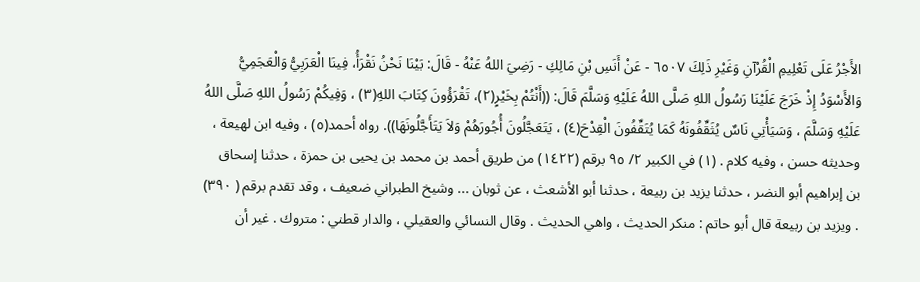الأَجْرُ عَلَى تَعْلِيمِ الْقُرْآنِ وَغَيْرِ ذَلِكَ ٦٥٠٧ - عَنْ أَنَسِ بْنِ مَالِكِ - رَضِيَ اللهُ عَنْهُ - قَالَ: بَيْنَا نَحْنُ نَقْرَأُ، فِينَا الْعَرَبِيُّ وَالْعَجَمِيُّ وَالأَسْوَدُ إِذْ خَرَجَ عَلَيْنَا رَسُولُ اللهِ صَلَّى اللهُ عَلَيْهِ وَسَلَّمَ قَالَ: ((أَنْتُمْ بِخَيْرٍ(٢)، تَقْرَؤُونَ كِتَابَ اللهِ(٣) ، وَفِيكُمْ رَسُولُ اللهِ صَلَّى اللهُ عَلَيْهِ وَسَلَّمَ ، وَسَيَأْتِي نَاسٌ يُثَقِّفُونَهُ كَمَا يُتَقِّفُونَ الْقِدْحَ(٤) ، يَتَعَجَّلُونَ أُجُورَهُمْ وَلاَ يَتَأَجَّلُونَهَا)). رواه أحمد(٥) ، وفيه ابن لهيعة ، وحديثه حسن ، وفيه كلام . (١) في الكبير ٢/ ٩٥ برقم (١٤٢٢) من طريق أحمد بن محمد بن يحيى بن حمزة ، حدثنا إسحاق بن إبراهيم أبو النضر ، حدثنا يزيد بن ربيعة ، حدثنا أبو الأشعث ، عن ثوبان ... وشيخ الطبراني ضعيف ، وقد تقدم برقم ( ٣٩٠) . ويزيد بن ربيعة قال أبو حاتم : منكر الحديث ، واهي الحديث . وقال النسائي والعقيلي ، والدار قطني : متروك . غير أن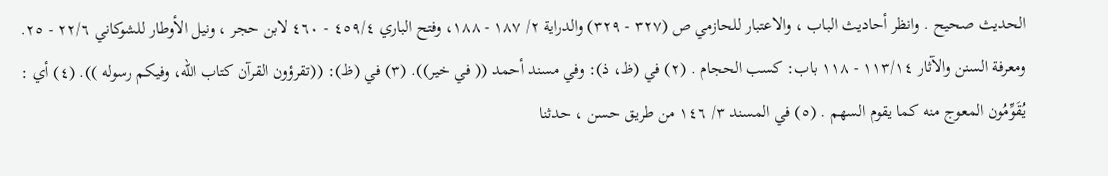الحديث صحيح . وانظر أحاديث الباب ، والاعتبار للحازمي ص (٣٢٧ - ٣٢٩) والدراية ٢/ ١٨٧ - ١٨٨، وفتح الباري ٤٥٩/٤ - ٤٦٠ لابن حجر ، ونيل الأوطار للشوكاني ٢٢/٦ - ٢٥. ومعرفة السنن والآثار ١١٣/١٤ - ١١٨ باب: كسب الحجام . (٢) في (ظ، ذ): وفي مسند أحمد (( في خير)). (٣) في (ظ): ((تقرؤون القرآن كتاب الله، وفيكم رسوله )). (٤) أي : يُقَوِّمُون المعوج منه كما يقوم السهم . (٥) في المسند ٣/ ١٤٦ من طريق حسن ، حدثنا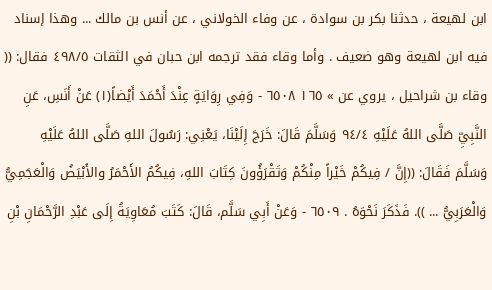ابن لهيعة ، حدثنا بكر بن سوادة ، عن وفاء الخولاني ، عن أنس بن مالك ... وهذا إسناد فيه ابن لهيعة وهو ضعيف . وأما وقاء فقد ترجمه ابن حبان في الثقات ٤٩٨/٥ فقال: (( وقاء بن شراحيل ، يروي عن » ١٦٥ ٦٥٠٨ - وَفِي رِوَايَةٍ عِنْدَ أَحْمَدَ أَيْضاً(١) عَنْ أَنَسِ، عَنِ النَّبِيِّ صَلَّى اللهُ عَلَيْهِ ٩٤/٤ وَسَلَّمَ قَالَ: خَرَجَ إِلَيْنَا، يَعْنِي: رَسُولَ اللهِ صَلَّى اللهُ عَلَيْهِ وَسَلَّمَ فَقَالَ: ((إِنَّ / فِيكُمْ خَيْراً مِنْكُمْ وَتَقْرَؤُونَ كِتَابَ اللهِ، فِيكُمُ الأَحْمَرُ والأَبْيَضُ وَالْعَجَمِيُّ وَالْعَرَبِيُّ ... )). فَذَكَرَ نَحْوَهُ . ٦٥٠٩ - وَعَنْ أَبِي سَلَّم، قَالَ: كَتَبَ مُعَاوِيَةُ إِلَى عَبْدِ الرَّحْمَانِ بْنِ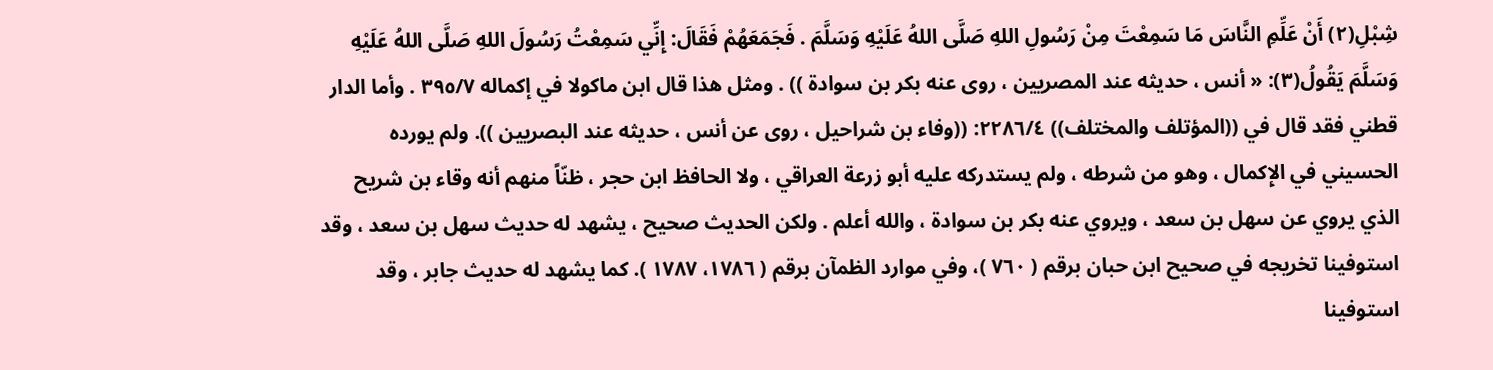شِبْلِ(٢) أَنْ عَلِّمِ النَّاسَ مَا سَمِعْتَ مِنْ رَسُولِ اللهِ صَلَّى اللهُ عَلَيْهِ وَسَلَّمَ . فَجَمَعَهُمْ فَقَالَ: إِنِّي سَمِعْتُ رَسُولَ اللهِ صَلَّى اللهُ عَلَيْهِ وَسَلَّمَ يَقُولُ(٣): « أنس ، حديثه عند المصريين ، روى عنه بكر بن سوادة )) . ومثل هذا قال ابن ماكولا في إكماله ٣٩٥/٧ . وأما الدار قطني فقد قال في ((المؤتلف والمختلف)) ٢٢٨٦/٤: ((وفاء بن شراحيل ، روى عن أنس ، حديثه عند البصريين )). ولم يورده الحسيني في الإِكمال ، وهو من شرطه ، ولم يستدركه عليه أبو زرعة العراقي ، ولا الحافظ ابن حجر ، ظنّاً منهم أنه وقاء بن شريح الذي يروي عن سهل بن سعد ، ويروي عنه بكر بن سوادة ، والله أعلم . ولكن الحديث صحيح ، يشهد له حديث سهل بن سعد ، وقد استوفينا تخريجه في صحيح ابن حبان برقم ( ٧٦٠ )، وفي موارد الظمآن برقم ( ١٧٨٦، ١٧٨٧ ). كما يشهد له حديث جابر ، وقد استوفينا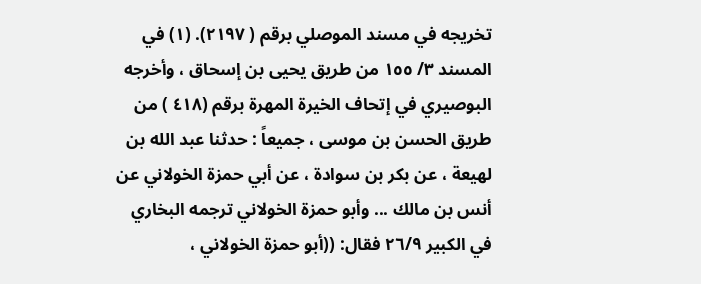تخريجه في مسند الموصلي برقم ( ٢١٩٧). (١) في المسند ٣/ ١٥٥ من طريق يحيى بن إسحاق ، وأخرجه البوصيري في إتحاف الخيرة المهرة برقم (٤١٨ ) من طريق الحسن بن موسى ، جميعاً : حدثنا عبد الله بن لهيعة ، عن بكر بن سوادة ، عن أبي حمزة الخولاني عن أنس بن مالك ... وأبو حمزة الخولاني ترجمه البخاري في الكبير ٢٦/٩ فقال: ((أبو حمزة الخولاني ،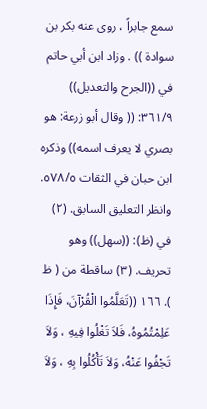سمع جابراً ، روى عنه بكر بن سوادة )) . وزاد ابن أبي حاتم في ((الجرح والتعديل)) ٣٦١/٩: (( وقال أبو زرعة: هو بصري لا يعرف اسمه)) وذكره ابن حبان في الثقات ٥٧٨/٥. وانظر التعليق السابق. (٢) في (ظ): ((سهل)) وهو تحريف. (٣) ساقطة من ( ظ ). ١٦٦ ((تَعَلَّمُوا الْقُرْآنَ، فَإِذَا عَلِمْتُمُوهُ، فَلاَ تَغْلُوا فِيهِ ، وَلاَ تَجْفُوا عَنْهُ، وَلاَ تَأْكُلُوا بِهِ ، وَلاَ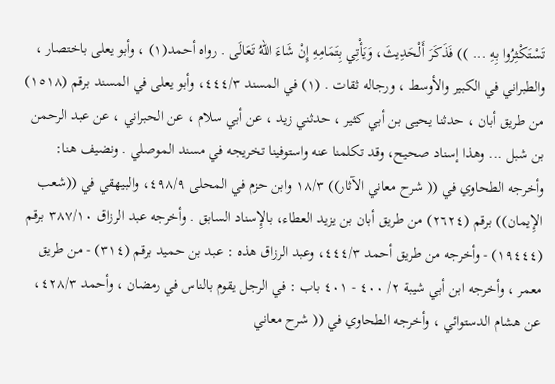تَسْتَكْثِرُوا بِهِ ... )) فَذَكَرَ أَلْحَدِيثَ، وَيَأْتِي بِتَمَامِهِ إِنْ شَاءَ اللهُ تَعَالَى . رواه أحمد(١) ، وأبو يعلى باختصار ، والطبراني في الكبير والأوسط ، ورجاله ثقات . (١) في المسند ٤٤٤/٣، وأبو يعلى في المسند برقم (١٥١٨) من طريق أبان ، حدثنا يحيى بن أبي كثير ، حدثني زيد ، عن أبي سلام ، عن الحبراني ، عن عبد الرحمن بن شبل ... وهذا إسناد صحيح، وقد تكلمنا عنه واستوفينا تخريجه في مسند الموصلي . ونضيف هنا: وأخرجه الطحاوي في (( شرح معاني الآثار)) ١٨/٣ وابن حزم في المحلى ٤٩٨/٩، والبيهقي في ((شعب الإِيمان)) برقم (٢٦٢٤) من طريق أبان بن يزيد العطاء، بالإِسناد السابق . وأخرجه عبد الرزاق ٣٨٧/١٠ برقم (١٩٤٤٤) - وأخرجه من طريق أحمد ٤٤٤/٣، وعبد الرزاق هذه : عبد بن حميد برقم (٣١٤) - من طريق معمر ، وأخرجه ابن أبي شيبة ٢/ ٤٠٠ - ٤٠١ باب : في الرجل يقوم بالناس في رمضان ، وأحمد ٤٢٨/٣، عن هشام الدستوائي ، وأخرجه الطحاوي في (( شرح معاني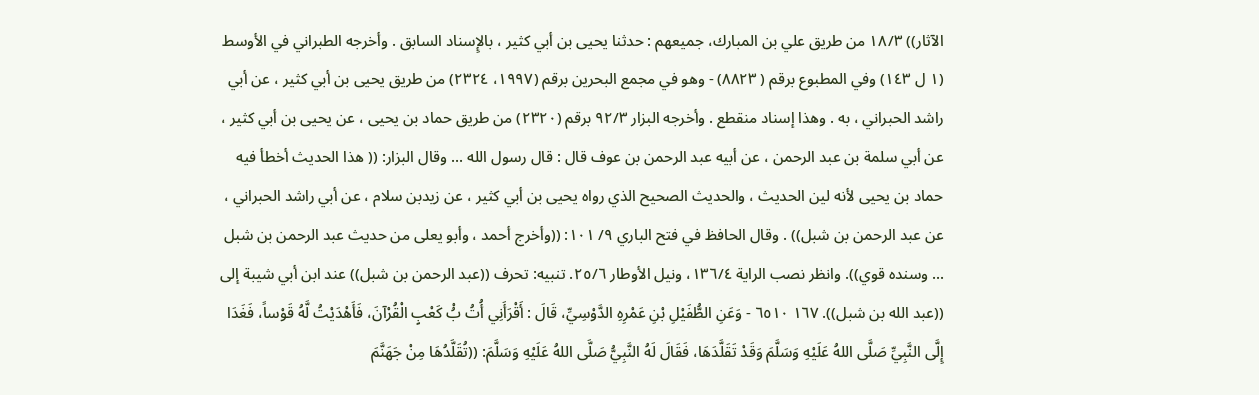الآثار)) ١٨/٣ من طريق علي بن المبارك، جميعهم : حدثنا يحيى بن أبي كثير ، بالإِسناد السابق . وأخرجه الطبراني في الأوسط (١ ل ١٤٣) وفي المطبوع برقم ( ٨٨٢٣) - وهو في مجمع البحرين برقم (١٩٩٧، ٢٣٢٤) من طريق يحيى بن أبي كثير ، عن أبي راشد الحبراني ، به . وهذا إسناد منقطع . وأخرجه البزار ٩٢/٣ برقم (٢٣٢٠) من طريق حماد بن يحيى ، عن يحيى بن أبي كثير ، عن أبي سلمة بن عبد الرحمن ، عن أبيه عبد الرحمن بن عوف قال : قال رسول الله ... وقال البزار: (( هذا الحديث أخطأ فيه حماد بن يحيى لأنه لين الحديث ، والحديث الصحيح الذي رواه يحيى بن أبي كثير ، عن زيدبن سلام ، عن أبي راشد الحبراني ، عن عبد الرحمن بن شبل)) . وقال الحافظ في فتح الباري ٩/ ١٠١: ((وأخرج أحمد ، وأبو يعلى من حديث عبد الرحمن بن شبل ... وسنده قوي)). وانظر نصب الراية ١٣٦/٤، ونيل الأوطار ٢٥/٦. تنبيه: تحرف ((عبد الرحمن بن شبل)) عند ابن أبي شيبة إلى ((عبد الله بن شبل)). ١٦٧ ٦٥١٠ - وَعَنِ الطُّفَيْلِ بْنِ عَمْرِهِ الدَّوْسِيِّ، قَالَ : أَقْرَأَنِي أُتُ بُْ كَعْبٍ الْقُرْآنَ، فَأَهْدَيْتُ لَّهُ قَوْساً، فَغَدَا إِلَّى النَّبِيِّ صَلَّى اللهُ عَلَيْهِ وَسَلَّمَ وَقَدْ تَقَلَّدَهَا، فَقَالَ لَهُ النَّبِيُّ صَلَّى اللهُ عَلَيْهِ وَسَلَّمَ: ((تُقَلَّدُهَا مِنْ جَهَنَّمَ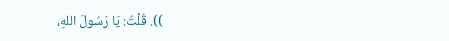)). قُلْتُ: يَا رَسُولَ اللهِ،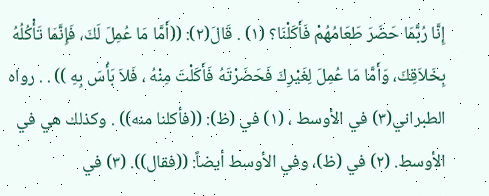إِنَّا رُبَّمَا حَضَرَ طَعَامُهُمْ فَأَكَلْنَا؟ (١) . قَالَ(٢): ((أَمَّا مَا عُمِلَ لَكَ، فَإِنَّمَا تَأْكُلُهُ بِخَلاَقِكَ، وَأَمَّا مَا عُمِلَ لِغَيْرِكَ فَحَضَرْتَهُ فَأَكَلْتَ مِنْهُ ، فَلاَ بَأُسَ بِهِ )) . . رواه الطبراني(٣) في الأوسط ، (١) في (ظ): ((فأكلنا منه)) . وكذلك هي في الأوسط. (٢) في (ظ)، وفي الأوسط أيضاً: ((فقال)). (٣) في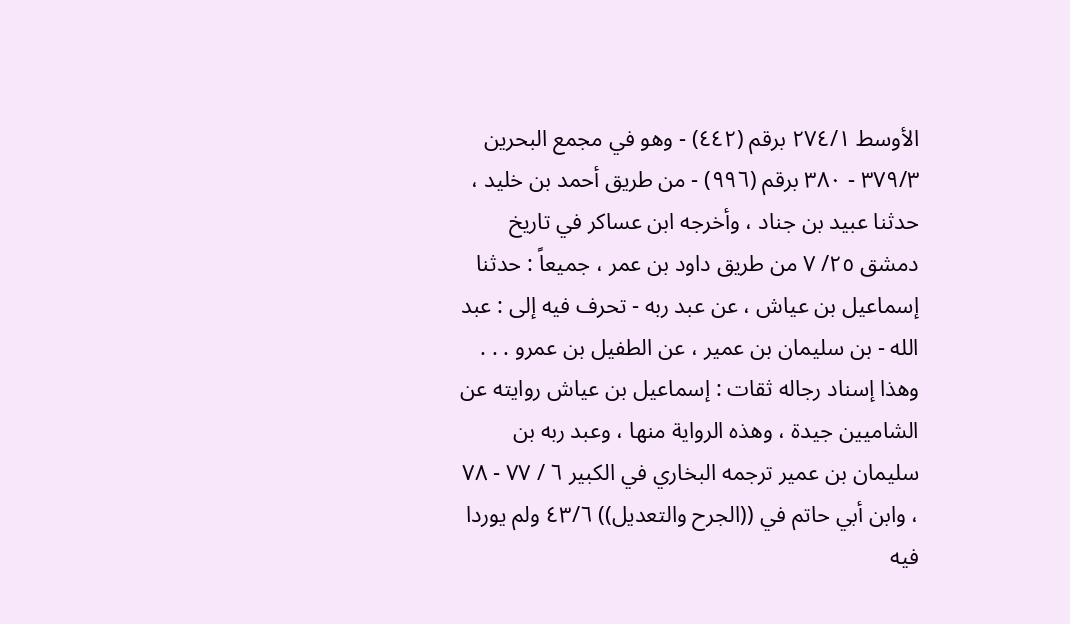الأوسط ٢٧٤/١ برقم (٤٤٢) - وهو في مجمع البحرين ٣٧٩/٣ - ٣٨٠ برقم (٩٩٦) - من طريق أحمد بن خليد ، حدثنا عبيد بن جناد ، وأخرجه ابن عساكر في تاريخ دمشق ٢٥/ ٧ من طريق داود بن عمر ، جميعاً : حدثنا إسماعيل بن عياش ، عن عبد ربه - تحرف فيه إلى : عبد الله - بن سليمان بن عمير ، عن الطفيل بن عمرو . . . وهذا إسناد رجاله ثقات : إسماعيل بن عياش روايته عن الشاميين جيدة ، وهذه الرواية منها ، وعبد ربه بن سليمان بن عمير ترجمه البخاري في الكبير ٦ / ٧٧ - ٧٨ ، وابن أبي حاتم في ((الجرح والتعديل)) ٤٣/٦ ولم يوردا فيه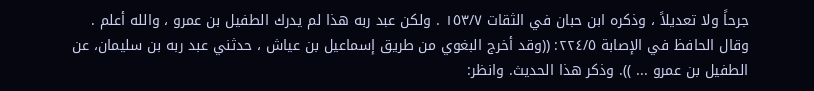جرحاً ولا تعديلاً ، وذكره ابن حبان في الثقات ١٥٣/٧ . ولكن عبد ربه هذا لم يدرك الطفيل بن عمرو ، والله أعلم . وقال الحافظ في الإصابة ٢٢٤/٥: ((وقد أخرج البغوي من طريق إسماعيل بن عياش ، حدثني عبد ربه بن سليمان، عن الطفيل بن عمرو ... )). وذكر هذا الحديث. وانظر: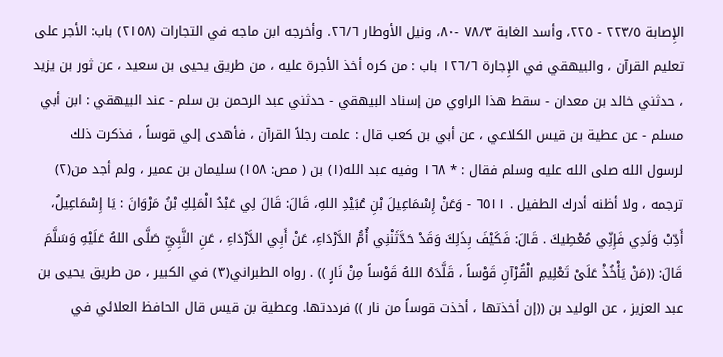الإِصابة ٢٢٣/٥ - ٢٢٥، وأسد الغابة ٧٨/٣ -٨٠، ونيل الأوطار ٢٦/٦. وأخرجه ابن ماجه في التجارات (٢١٥٨) باب: الأجر على تعليم القرآن ، والبيهقي في الإِجارة ١٢٦/٦ باب : من كره أخذ الأجرة عليه ، من طريق يحيى بن سعيد ، عن ثور بن يزيد ، حدثني خالد بن معدان - سقط هذا الراوي من إسناد البيهقي - حدثني عبد الرحمن بن سلم - عند البيهقي : ابن أبي مسلم - عن عطية بن قيس الكلاعي ، عن أبي بن كعب قال : علمت رجلاً القرآن ، فأهدى إلي قوساً ، فذكرت ذلك لرسول الله صلى الله عليه وسلم فقال : * ١٦٨ وفيه عبد الله(١) بن ( مص: ١٥٨) سليمان بن عمير ، ولم أجد من(٢) ترجمه ، ولا أظنه أدرك الطفيل . ٦٥١١ - وَعَنْ إِسْمَاعِيلَ بْنِ عُبَيْدِ اللهِ، قَالَ: قَالَ لِي عَبْدُ الْمَلِكِ بْنُ مَرْوَانَ : يَا إِسْمَاعِيلُ، أَدِّبْ وَلَدِي فَإِنِّي مُعْطِيكَ . قَالَ: فَكَيْفَ بِذَلِكَ وَقَدْ حَدَّثَنْنِي أُمُّ الدَّرْدَاءِ، عَنْ أَبِي الدَّرْدَاءِ ، عَنِ النَّبِيِّ صَلَّى اللهُ عَلَيْهِ وَسَلَّمَ قَالَ: ((مَنْ يَأْخُذْ عَلَىْ تَعْلِيمِ الْقُرْآنِ قَوْساً ، قَلَّدَهُ اللهُ قَوْساً مِنْ نَارٍ )) . رواه الطبراني(٣) في الكبير ، من طريق يحيى بن عبد العزيز ، عن الوليد بن ((إن أخذتها ، أخذت قوساً من نار )) فرددتها. وعطية بن قيس قال الحافظ العلائي في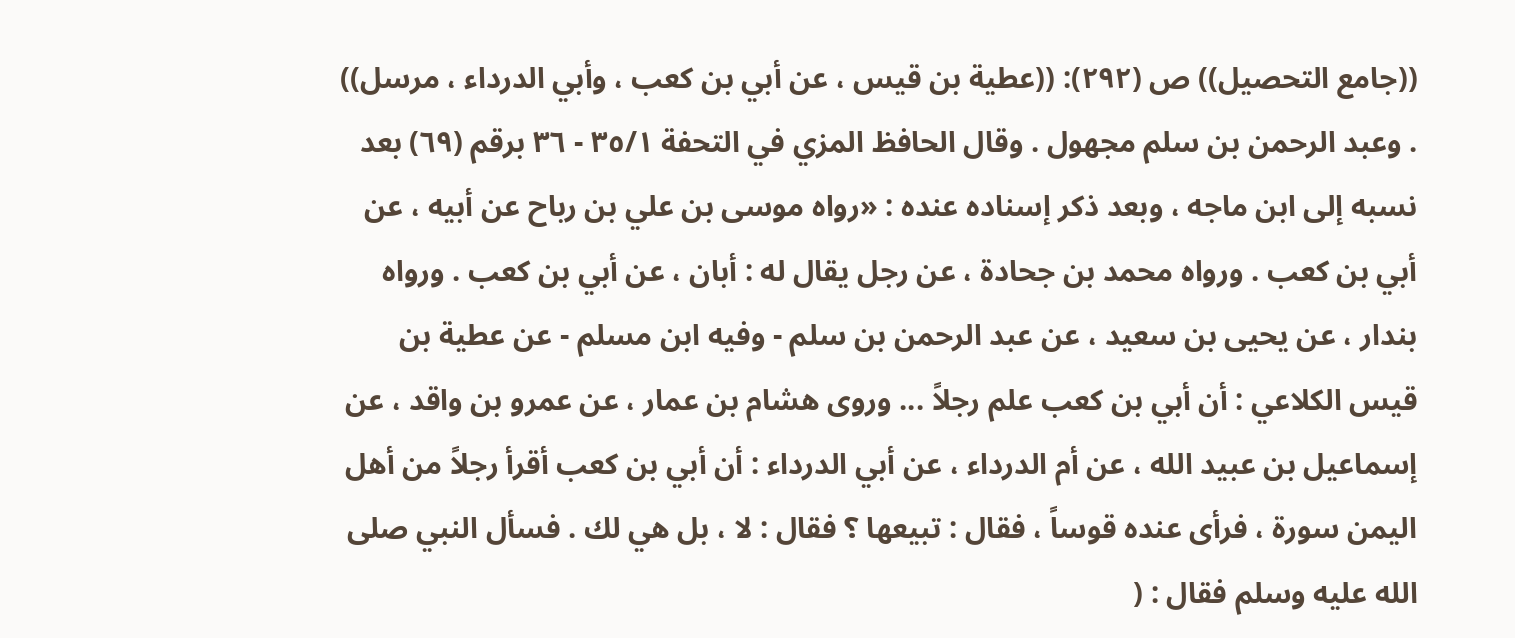((جامع التحصيل)) ص (٢٩٢): ((عطية بن قيس ، عن أبي بن كعب ، وأبي الدرداء ، مرسل)) . وعبد الرحمن بن سلم مجهول . وقال الحافظ المزي في التحفة ٣٥/١ - ٣٦ برقم (٦٩) بعد نسبه إلى ابن ماجه ، وبعد ذكر إسناده عنده : «رواه موسى بن علي بن رباح عن أبيه ، عن أبي بن كعب . ورواه محمد بن جحادة ، عن رجل يقال له : أبان ، عن أبي بن كعب . ورواه بندار ، عن يحيى بن سعيد ، عن عبد الرحمن بن سلم - وفيه ابن مسلم - عن عطية بن قيس الكلاعي : أن أبي بن كعب علم رجلاً ... وروى هشام بن عمار ، عن عمرو بن واقد ، عن إسماعيل بن عبيد الله ، عن أم الدرداء ، عن أبي الدرداء : أن أبي بن كعب أقرأ رجلاً من أهل اليمن سورة ، فرأى عنده قوساً ، فقال : تبيعها ؟ فقال : لا ، بل هي لك . فسأل النبي صلى الله عليه وسلم فقال : (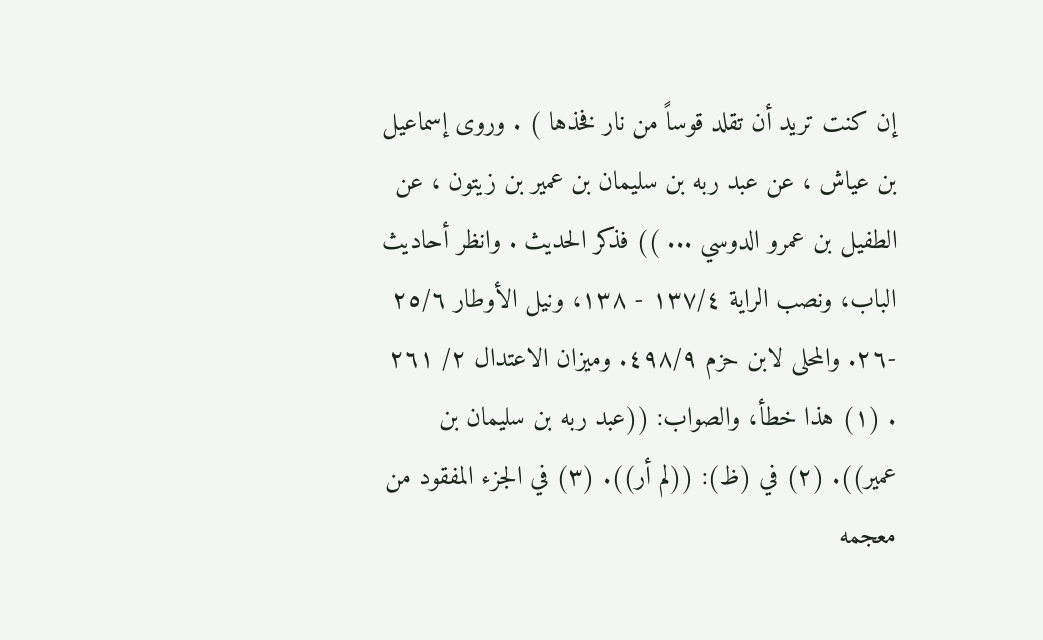إن كنت تريد أن تقلد قوساً من نار فخذها ) . وروى إسماعيل بن عياش ، عن عبد ربه بن سليمان بن عمير بن زيتون ، عن الطفيل بن عمرو الدوسي ... )) فذكر الحديث . وانظر أحاديث الباب، ونصب الراية ١٣٧/٤ - ١٣٨، ونيل الأوطار ٢٥/٦ -٢٦. والمحلى لابن حزم ٤٩٨/٩. وميزان الاعتدال ٢/ ٢٦١ . (١) هذا خطأ، والصواب: ((عبد ربه بن سليمان بن عمير)). (٢) في (ظ): ((لم أر)). (٣) في الجزء المفقود من معجمه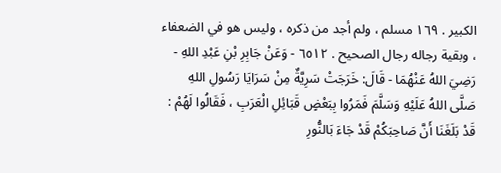الكبير . ١٦٩ مسلم ، ولم أجد من ذكره ، وليس هو في الضعفاء ، وبقية رجاله رجال الصحيح . ٦٥١٢ - وَعَنْ جَابِرِ بْنِ عَبْدِ اللهِ - رَضِيَ اللهُ عَنْهُمَا - قَالَ: خَرَجَتْ سَرِيَّةٌ مِنْ سَرَايَا رَسُولِ اللهِ صَلَّى اللهُ عَلَيْهِ وَسَلَّمَ فَمَرُوا بِبَعْضٍ قَبَائِلِ الْعَرَبِ ، فَقَالُوا لَهُمْ : قَدْ بَلَغَنَا أَنَّ صَاحِبَكُمْ قَدْ جَاءَ بَالنُّورِ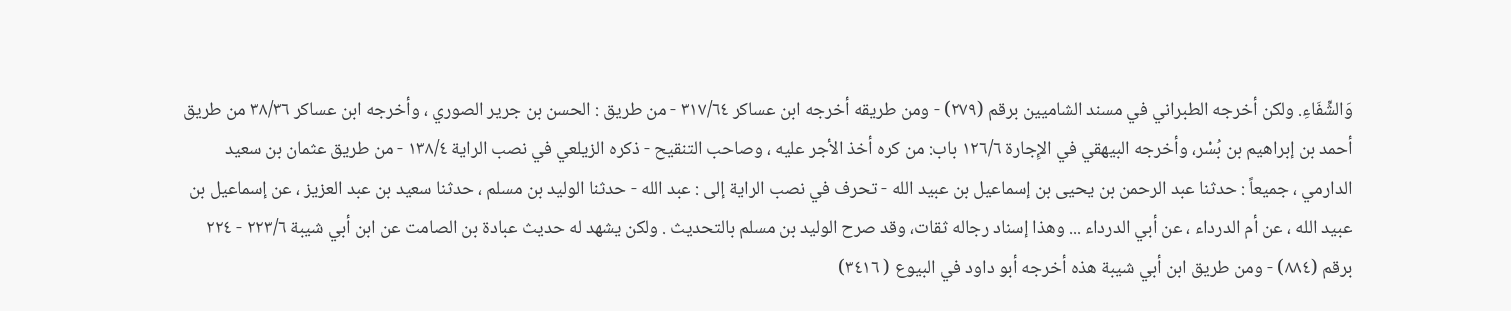وَالشِّفَاءِ. ولكن أخرجه الطبراني في مسند الشاميين برقم (٢٧٩) - ومن طريقه أخرجه ابن عساكر ٣١٧/٦٤ - من طريق : الحسن بن جرير الصوري ، وأخرجه ابن عساكر ٣٨/٣٦ من طريق أحمد بن إبراهيم بن بُسْر، وأخرجه البيهقي في الإِجارة ١٢٦/٦ باب: من كره أخذ الأجر عليه ، وصاحب التنقيح - ذكره الزيلعي في نصب الراية ١٣٨/٤ - من طريق عثمان بن سعيد الدارمي ، جميعاً : حدثنا عبد الرحمن بن يحيى بن إسماعيل بن عبيد الله - تحرف في نصب الراية إلى : عبد الله - حدثنا الوليد بن مسلم ، حدثنا سعيد بن عبد العزيز ، عن إسماعيل بن عبيد الله ، عن أم الدرداء ، عن أبي الدرداء ... وهذا إسناد رجاله ثقات، وقد صرح الوليد بن مسلم بالتحديث . ولكن يشهد له حديث عبادة بن الصامت عن ابن أبي شيبة ٢٢٣/٦ - ٢٢٤ برقم (٨٨٤) - ومن طريق ابن أبي شيبة هذه أخرجه أبو داود في البيوع ( ٣٤١٦)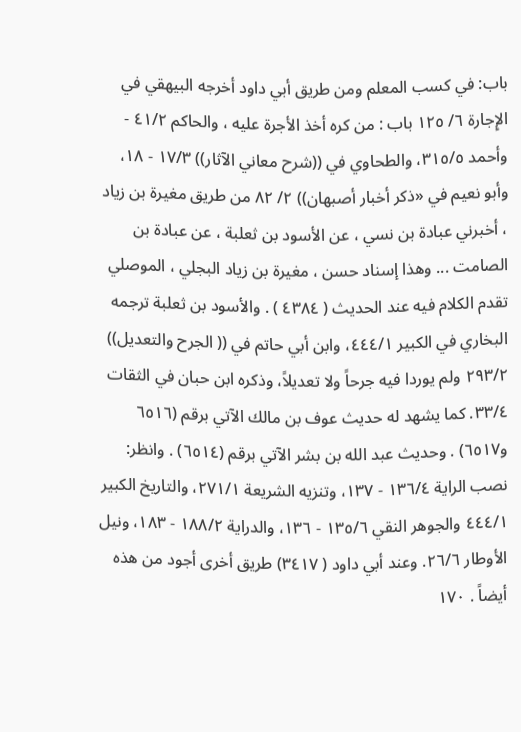باب: في كسب المعلم ومن طريق أبي داود أخرجه البيهقي في الإِجارة ٦/ ١٢٥ باب : من كره أخذ الأجرة عليه ، والحاكم ٤١/٢ - وأحمد ٣١٥/٥، والطحاوي في ((شرح معاني الآثار)) ١٧/٣ - ١٨، وأبو نعيم في «ذكر أخبار أصبهان)) ٢/ ٨٢ من طريق مغيرة بن زياد ، أخبرني عبادة بن نسي ، عن الأسود بن ثعلبة ، عن عبادة بن الصامت ... وهذا إسناد حسن ، مغيرة بن زياد البجلي ، الموصلي تقدم الكلام فيه عند الحديث ( ٤٣٨٤ ) . والأسود بن ثعلبة ترجمه البخاري في الكبير ٤٤٤/١، وابن أبي حاتم في (( الجرح والتعديل)) ٢٩٣/٢ ولم يوردا فيه جرحاً ولا تعديلاً، وذكره ابن حبان في الثقات ٣٣/٤. كما يشهد له حديث عوف بن مالك الآتي برقم (٦٥١٦ و٦٥١٧) . وحديث عبد الله بن بشر الآتي برقم (٦٥١٤) . وانظر: نصب الراية ١٣٦/٤ - ١٣٧، وتنزيه الشريعة ٢٧١/١، والتاريخ الكبير ٤٤٤/١ والجوهر النقي ١٣٥/٦ - ١٣٦، والدراية ١٨٨/٢ - ١٨٣، ونيل الأوطار ٢٦/٦. وعند أبي داود ( ٣٤١٧) طريق أخرى أجود من هذه أيضاً . ١٧٠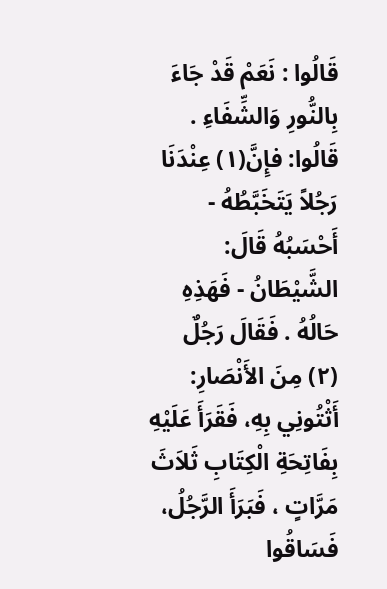قَالُوا : نَعَمْ قَدْ جَاءَ بِالنُّورِ وَالشِّفَاءِ . قَالُوا: فإِنَّ(١) عِنْدَنَا رَجُلاً يَتَخَبَّطُهُ - أَحْسَبُهُ قَالَ: الشَّيْطَانُ - فَهَذِهِ حَالُهُ . فَقَالَ رَجُلٌ (٢) مِنَ الأَنْصَارِ: أَثْتُونِي بِهِ، فَقَرَأَ عَلَيْهِ بِفَاتِحَةِ الْكِتَابِ ثَلاَثَ مَرَّاتٍ ، فَبَرَأَ الرَّجُلُ، فَسَاقُوا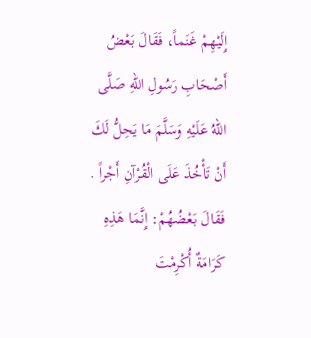إِلَيْهِمْ غَنَماً، فَقَالَ بَعْضُ أَصْحَابِ رَسُولِ اللهِ صَلَّى اللهُ عَلَيْهِ وَسَلَّمَ مَا يَحِلُّ لَكَ أَنْ تَأْخُذَ عَلَى الْقُرْآنِ أَجْراً . فَقَالَ بَعْضُهُمْ: إِنَّمَا هَذِهِ كَرَامَةٌ أُكْرِمْتَ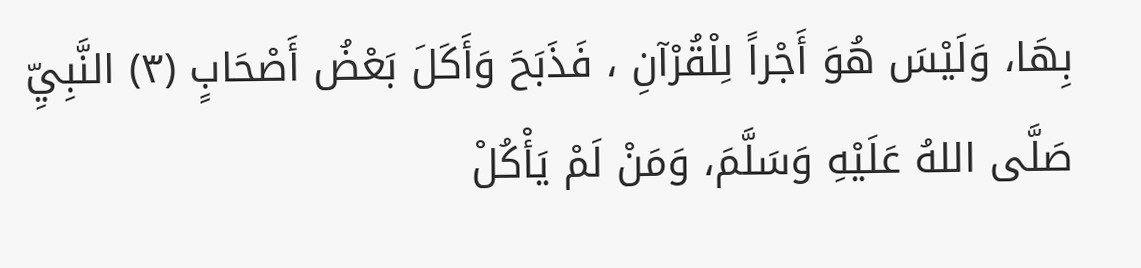بِهَا، وَلَيْسَ هُوَ أَجْراً لِلْقُرْآنِ ، فَذَبَحَ وَأَكَلَ بَعْضُ أَصْحَابٍ (٣) النَّبِيِّ صَلَّى اللهُ عَلَيْهِ وَسَلَّمَ، وَمَنْ لَمْ يَأْكُلْ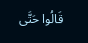قَالُوا حَتَّى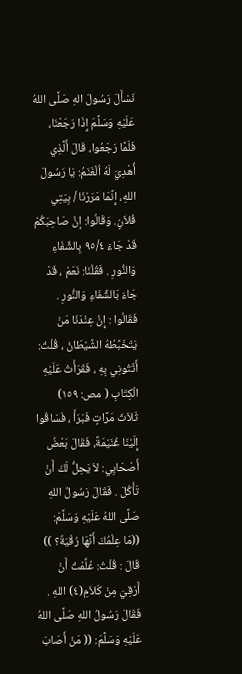نَسْأَلَ رَسُولَ الهِ صَلَّى اللهُ عَلَيْهِ وَسَلَّمَ إِذَا رَجَعْنَا، فَلَمَّا رَجَعُوا، قَالَ أَلَّذِي أُهْدِيَ لَهُ اُلْغَنَمُ: يَا رَسُولَ اللهِ، إِنَّمَا مَرَرْنَا / بِيَتِي فُلاَنٍ. وَقَالُوا: إنَّ صَاحِبَكُمْ قَدْ جَاءَ ٩٥/٤ بِالشِّفَاءِ وَالنُّورِ . فَقُلْنَا: نَعَمْ ، قَدْ جَاءَ بَالشِّفَاءِ وَالنُّورِ . فَقَالُوا : إِنَّ عِنْدَنَا مَنْ يَتَخَبَّطُهُ الشَّيْطَانُ ، قُلْتُ: أَتْتُونِي بِهِ ، فَقَرَأْتُ عَلَيْهِ الْكِتَابِ ( مص: ١٥٩) ثَلاَثَ مَرَّاتٍ فَبَرَأَ ، فَسَاقُوا إِلَيْنَا غُنَيْمَةً، فَقَالَ بَعْضُ أَصْحَابِي: لاَ يَحِلُّ لَكَ أَنْ تَأْكُلَ . فَقَالَ رَسُولُ اللهِ صَلَّى اللهُ عَلَيْهِ وَسَلَّمَ: ((مَا عِلْمُكَ أَنَّهَا رُقْيَةٌ؟ )) قَالَ : قُلْتُ: عُلِّمْتُ أَنْ أَرْقِيَ مِنْ كَلاَمِ(٤) اللهِ . فَقَالَ رَسُولُ اللهِ صَلَّى اللهُ عَلَيْهِ وَسَلَّمَ: (( مَنْ أَصَابَ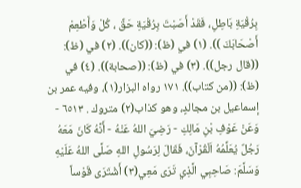بِرُقْيَةِ بَاطِلِ، فَقَدْ أَصَبْتَ بِرُقْيَةِ حَقِّ ، كُلْ وَأَطْعِمْ أَصْحَابَكَ )). (١) في (ظ): ((كان)). (٢) في (ظ): ((قال رجل)). (٣) في (ظ): ((صحابة)). (٤) في (ظ): ((من كتاب)). ١٧١ رواه البزار(١)، وفيه عمر بن إسماعيل بن مجالدٍ، وهو كذاب(٢) متروك . ٦٥١٣ - وَعَنْ عَوْفِ بْنِ مَالِكِ - رَضِيَ اللهُ عَنْهُ - أَنَّهُ كَانَ مَعَهُ رَجُلٌ يُعَلِّمُهُ اَلْقُرْآنَ، فَقَالَ لِرَسُولِ اللهِ صَلَّى اللهُ عَلَيْهِ وَسَلَّمَ: صَاحِبِي الَّذِي تَرَى مَعِي(٣) أَشْتَرَى قَوْساً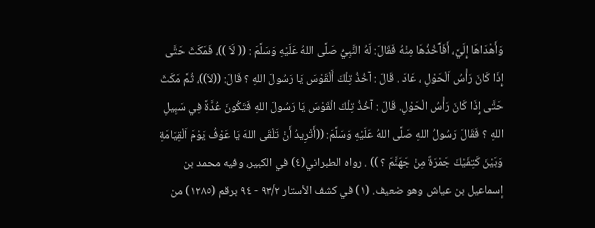وَأَهْدَاهَا إِلَيَّ، أَفَآَخُذُهَا مِنْهُ فَقَالَ: لَهُ النَّبِيُّ صَلَّى اللهُ عَلَيْهِ وَسَلَّمَ : (( لَاَ ))، فَمَكَثَ حَتَّى إِذَا كَانَ رَأْسُ اَلْحَوْلِ ، عَادَ . قَالَ : آخُذُ تِلْكَ أَلْقَوْسَ يَا رَسُولَ اللهِ ؟ قَالَ: ((لاَ))، ثُمَّ مَكَثَ حَتَّى إِذَا كَانَ رَأْسُ الْحَوْلِ. قَالَ : آخُذُ تِلْكَ الْقَوْسَ يَا رَسُولَ اللهِ فَتَكُونَ عُدَّةً فِي سَبِيلِ اللهِ ؟ فَقَالَ رَسُولُ اللهِ صَلَّى اللهُ عَلَيْهِ وَسَلَّمَ: ((أَتْرِيدُ أَنْ تَلْقَى اللهَ يَا عَوْفُ يَوْمَ اَلْقِيَامَةِ وَبَيْنَ كَتِفَيْكَ جَمْرَةٌ مِنْ جَهَنَّمَ ؟ )) . رواه الطبراني(٤) في الكبير، وفيه محمد بن إسماعيل بن عياش وهو ضعيف. (١) في كشف الأستار ٩٣/٢ - ٩٤ برقم (١٢٨٥) من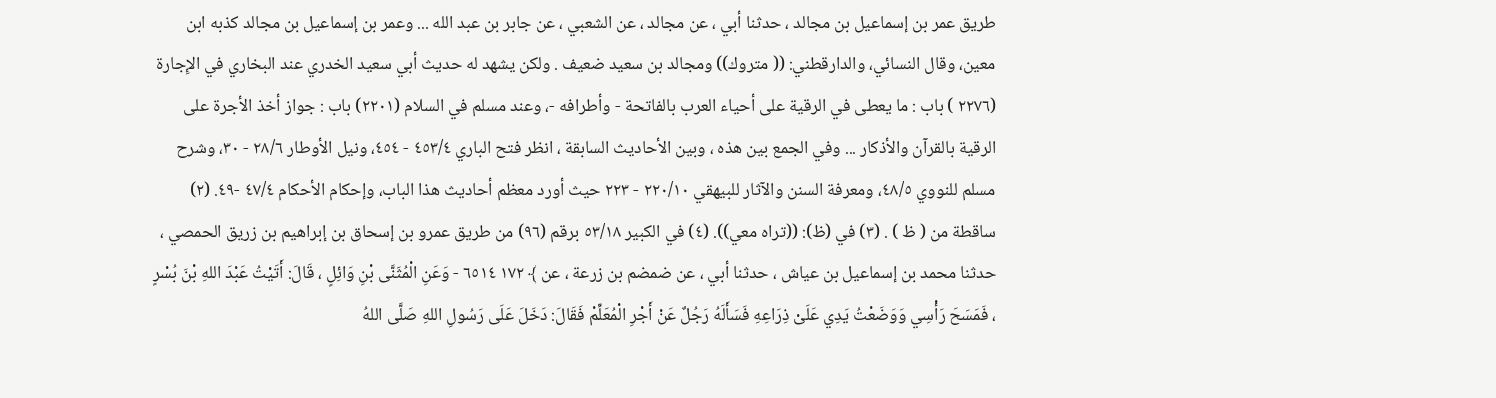طريق عمر بن إسماعيل بن مجالد ، حدثنا أبي ، عن مجالد ، عن الشعبي ، عن جابر بن عبد الله ... وعمر بن إسماعيل بن مجالد كذبه ابن معين، وقال النسائي، والدارقطني: (( متروك)) ومجالد بن سعيد ضعيف . ولكن يشهد له حديث أبي سعيد الخدري عند البخاري في الإِجارة (٢٢٧٦ ) باب : ما يعطى في الرقية على أحياء العرب بالفاتحة - وأطرافه -، وعند مسلم في السلام (٢٢٠١) باب : جواز أخذ الأجرة على الرقية بالقرآن والأذكار ... وفي الجمع بين هذه ، وبين الأحاديث السابقة ، انظر فتح الباري ٤٥٣/٤ - ٤٥٤، ونيل الأوطار ٢٨/٦ - ٣٠، وشرح مسلم للنووي ٤٨/٥، ومعرفة السنن والآثار للبيهقي ٢٢٠/١٠ - ٢٢٣ حيث أورد معظم أحاديث هذا الباب، وإحكام الأحكام ٤٧/٤ -٤٩. (٢) ساقطة من ( ظ ) . (٣) في (ظ): ((تراه معي)). (٤) في الكبير ٥٣/١٨ برقم (٩٦) من طريق عمرو بن إسحاق بن إبراهيم بن زريق الحمصي ، حدثنا محمد بن إسماعيل بن عياش ، حدثنا أبي ، عن ضمضم بن زرعة ، عن ﴾ ١٧٢ ٦٥١٤ - وَعَنِ الْمُثَنَّى بْنِ وَائِلٍ ، قَالَ: أَتَيْتُ عَبْدَ اللهِ بْنَ بُسْرٍ ، فَمَسَحَ رَأْسِي وَوَضَعْتُ يَدِي عَلَىْ ذِرَاعِهِ فَسَأَلَهُ رَجُلٌ عَنْ أَجْرِ الْمُعَلِّمْ فَقَالَ: دَخَلَ عَلَى رَسُولِ اللهِ صَلَّى اللهُ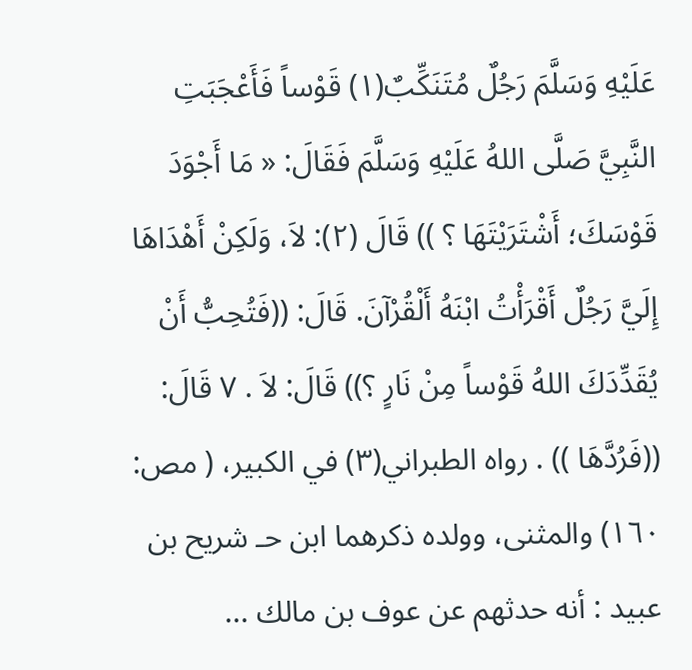عَلَيْهِ وَسَلَّمَ رَجُلٌ مُتَنَكِّبٌ(١) قَوْساً فَأَعْجَبَتِ النَّبِيَّ صَلَّى اللهُ عَلَيْهِ وَسَلَّمَ فَقَالَ: « مَا أَجْوَدَ قَوْسَكَ؛ أَشْتَرَيْتَهَا ؟ )) قَالَ (٢): لاَ، وَلَكِنْ أَهْدَاهَا إِلَيَّ رَجُلٌ أَقْرَأْتُ ابْنَهُ أَلْقُرْآنَ. قَالَ: ((فَتُحِبُّ أَنْ يُقَدِّدَكَ اللهُ قَوْساً مِنْ نَارٍ ؟)) قَالَ: لاَ . ٧ قَالَ: ((فَرُدَّهَا )) . رواه الطبراني(٣) في الكبير، ( مص: ١٦٠) والمثنى، وولده ذكرهما ابن حـ شريح بن عبيد : أنه حدثهم عن عوف بن مالك ...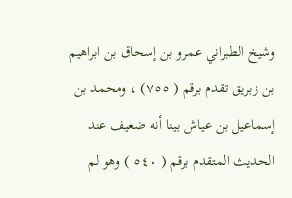وشيخ الطبراني عمرو بن إسحاق بن ابراهيم بن زبريق تقدم برقم ( ٧٥٥) ، ومحمد بن إسماعيل بن عياش بينا أنه ضعيف عند الحديث المتقدم برقم ( ٥٤٠ ) وهو لم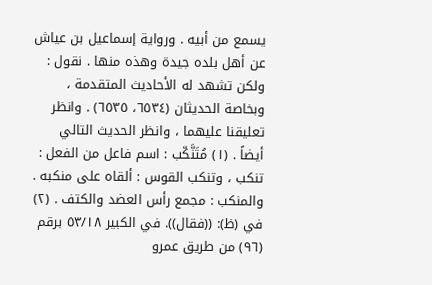يسمع من أبيه . ورواية إسماعيل بن عياش عن أهل بلده جيدة وهذه منها . نقول : ولكن تشهد له الأحاديث المتقدمة ، وبخاصة الحديثان (٦٥٣٤، ٦٥٣٥) . وانظر تعليقنا عليهما ، وانظر الحديث التالي أيضاً . (١) مُتَنَّكّب : اسم فاعل من الفعل : تنكب ، وتنكب القوس : ألقاه على منكبه . والمنكب : مجمع رأس العضد والكتف . (٢) في (ظ): ((فقال)). في الكبير ٥٣/١٨ برقم (٩٦) من طريق عمرو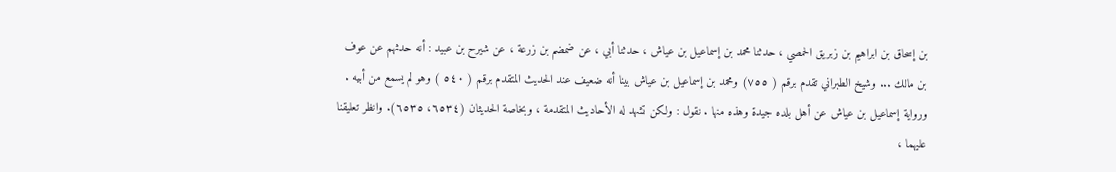بن إسحاق بن ابراهيم بن زبريق الحمصي ، حدثنا محمد بن إسماعيل بن عياش ، حدثنا أبي ، عن ضمضم بن زرعة ، عن شيرح بن عبيد : أنه حدثهم عن عوف بن مالك ... وشيخ الطبراني تقدم برقم ( ٧٥٥) ومحمد بن إسماعيل بن عياش بينا أنه ضعيف عند الحديث المتقدم برقم ( ٥٤٠ ) وهو لم يسمع من أبيه . ورواية إسماعيل بن عياش عن أهل بلده جيدة وهذه منها . نقول : ولكن تشهد له الأحاديث المتقدمة ، وبخاصة الحديثان (٦٥٣٤، ٦٥٣٥). وانظر تعليقنا عليهما ،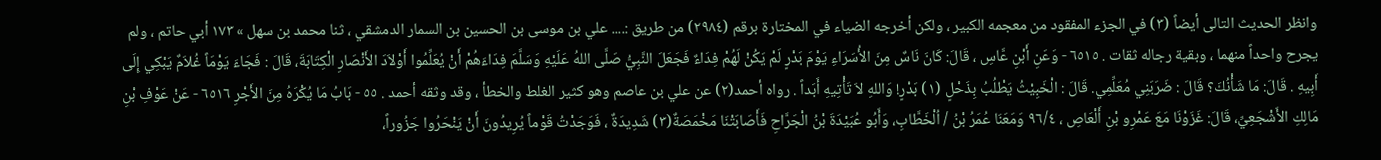وانظر الحديث التالى أيضاً (٣) في الجزء المفقود من معجمه الكبير ، ولكن أخرجه الضياء في المختارة برقم (٢٩٨٤) من طريق :.... علي بن موسى بن الحسين بن السمار الدمشقي ، ثنا محمد بن سهل » ١٧٣ أبي حاتم ، ولم يجرح واحداً منهما ، وبقية رجاله ثقات . ٦٥١٥ - وَعَنِ أَبْنِ عَّاسِ ، قَالَ: كَانَ نَاسٌ مِنَ الأُسَرَاءِ يَوْمَ بَدْرٍ لَمْ يَكُنْ لَهُمْ فِدَاءٌ فَجَعَلَ النَّبِيُّ صَلَّى اللهُ عَلَيْهِ وَسَلَّمَ فِدَاءَهُمْ أَنْ يُعَلِّمُوا أَوْلاَدَ الأَنْصَارِ الْكِتَابَةَ، قَالَ : فَجَاءَ يَوْمَاً غُلاَمٌ يَبْكِي إِلَى أَبِيهِ . قَالَ: مَا شَأْنُكَ؟ قَالَ : ضَرَبَنِي مُعَلِّمِي. قَالَ : الْخَبِيْثُ يَطْلُبُ بِذَحْلٍ (١) بَدْرٍ! وَاللهِ لاَ تَأْتِيهِ أَبَداً . رواه أحمد(٢) عن علي بن عاصم وهو كثير الغلط والخطأ ، وقد وثقه أحمد . ٥٥ - بَابُ مَا يُكْرَهُ مِنَ الأَجْرِ ٦٥١٦ - عَنْ عَوْفِ بْنِ مَالِكِ الأَشْجَعِيِّ، قَالَ: غَزَوْنَا مَعَ عَمْرِو بْنِ أَلْعَاصِ ، ٩٦/٤ وَمَعَنَا عُمَرُ بْنُ / اُلْخَطَّابِ، وَأَبُو عُبَيْدَةَ بْنُ الْجَرَّاحِ فَأَصَابَتْنَا مَخْمَصَةٌ(٣) شَدِيدَةٌ ، فَوَجَدْتُ قَوْماً يُرِيدُونَ أَنْ يَنْحَرُوا جَزُوراً،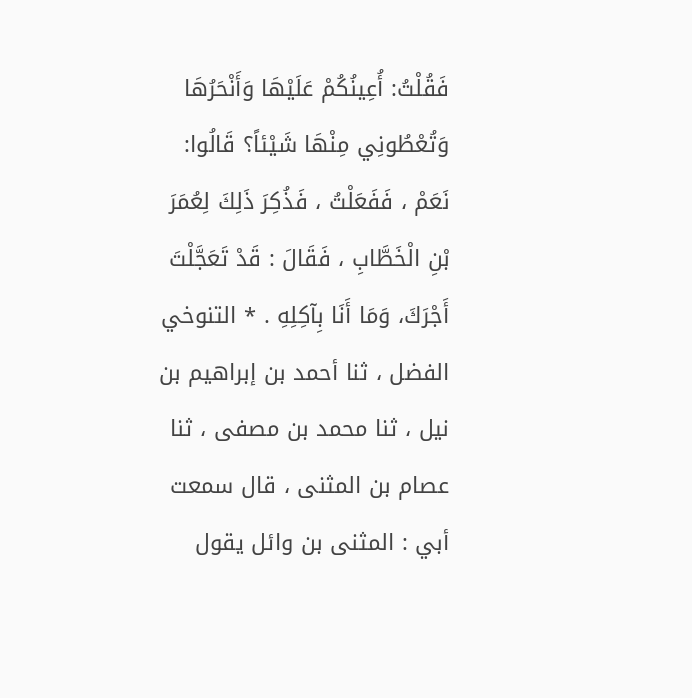فَقُلْتُ: أُعِينُكُمْ عَلَيْهَا وَأَنْحَرُهَا وَتُعْطُونِي مِنْهَا شَيْئاً؟ قَالُوا: نَعَمْ ، فَفَعَلْتُ ، فَذُكِرَ ذَلِكَ لِعُمَرَ بْنِ الْخَطَّابِ ، فَقَالَ : قَدْ تَعَجَّلْتَ أَجْرَكَ، وَمَا أَنَا بِآكِلِهِ . * التنوخي الفضل ، ثنا أحمد بن إبراهيم بن نيل ، ثنا محمد بن مصفى ، ثنا عصام بن المثنى ، قال سمعت أبي : المثنى بن وائل يقول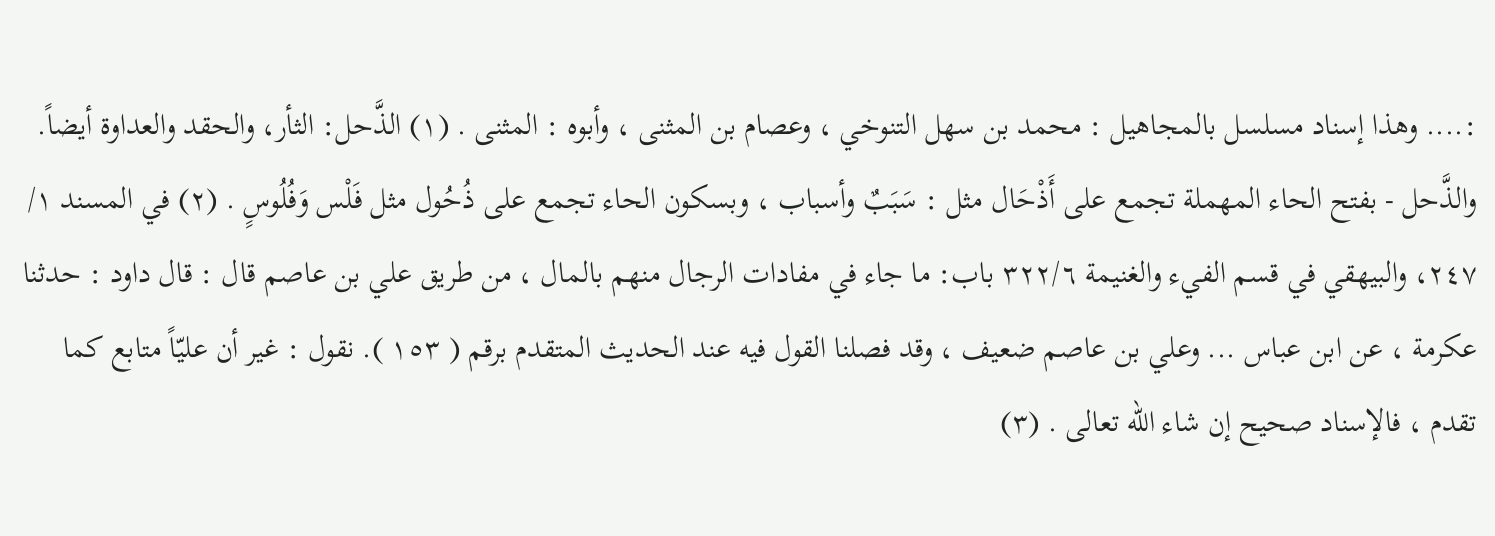:.... وهذا إسناد مسلسل بالمجاهيل : محمد بن سهل التنوخي ، وعصام بن المثنى ، وأبوه : المثنى . (١) الذَّحل: الثأر، والحقد والعداوة أيضاً. والذَّحل - بفتح الحاء المهملة تجمع على أَذْحَال مثل : سَبَبٌ وأسباب ، وبسكون الحاء تجمع على ذُحُول مثل فَلْس وَفُلُوسٍ . (٢) في المسند ١/ ٢٤٧، والبيهقي في قسم الفيء والغنيمة ٣٢٢/٦ باب: ما جاء في مفادات الرجال منهم بالمال ، من طريق علي بن عاصم قال : قال داود : حدثنا عكرمة ، عن ابن عباس ... وعلي بن عاصم ضعيف ، وقد فصلنا القول فيه عند الحديث المتقدم برقم ( ١٥٣ ). نقول : غير أن عليّاً متابع كما تقدم ، فالإسناد صحيح إن شاء الله تعالى . (٣)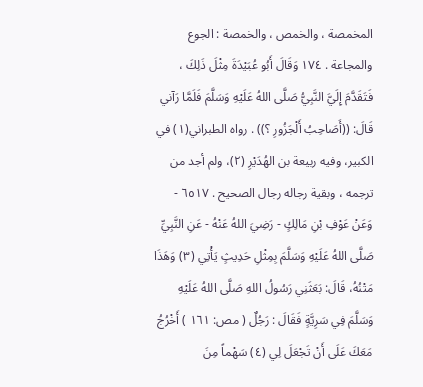المخمصة ، والخمص ، والخمصة : الجوع والمجاعة . ١٧٤ وَقَالَ أَبُو عُبَيْدَةَ مِثْلَ ذَلِكَ ، فَتَقَدَّمَ إِلَيَّ النَّبِيُّ صَلَّى اللهُ عَلَيْهِ وَسَلَّمَ فَلَمَّا رَآني قَالَ: ((أَصَاحِبُ أَلْجَزُورِ ؟)) . رواه الطبراني(١) في الكبير، وفيه ربيعة بن الهُدَيْرِ (٢)، ولم أجد من ترجمه ، وبقية رجاله رجال الصحيح . ٦٥١٧ - وَعَنْ عَوْفِ بْنِ مَالِكٍ - رَضِيَ اللهُ عَنْهُ - عَنِ النَّبِيِّ صَلَّى اللهُ عَلَيْهِ وَسَلَّمَ بِمِثْلِ حَدِيثٍ يَأْتِي (٣) وَهَذَا مَتْنُهُ، قَالَ: بَعَثَنِي رَسُولُ اللهِ صَلَّى اللهُ عَلَيْهِ وَسَلَّمَ فِي سَرِيَّةٍ فَقَالَ : رَجُلٌ ( مص: ١٦١ ) أَخْرُجُ مَعَكَ عَلَى أَنْ تَجْعَلَ لِي (٤) سَهْماً مِنَ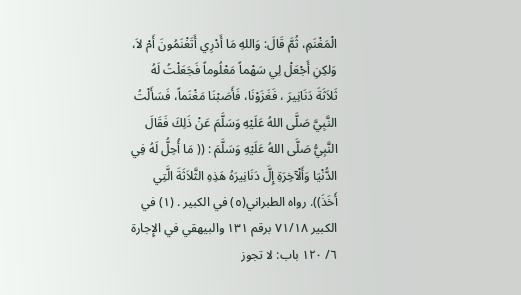الْمَغْنَمِ، ثُمَّ قَالَ: وَاللهِ مَا أَدْرِي أَتَغْنَمُونَ أَمْ لاَ، وَلكِنِ أَجْعَلْ لِي سَهْماً مَعْلُوماً فَجَعَلْتُ لَهُ ثَلاَثَةَ دَنَانِيرَ ، فَغَزَوْنَا، فَأَصَبْنَا مَغْنَماً، فَسَأَلْتُ النَّبِيَّ صَلَّى اللهُ عَلَيْهِ وَسَلَّمَ عَنْ ذَلِكَ فَقَالَ النَّبِيُّ صَلَّى اللهُ عَلَيْهِ وَسَلَّمَ : (( مَا أُحِلُّ لَهُ فِي الدُّنْيَا وَأَلْآخِرَةِ إِلَّ دَنَانِيرَهُ هَذِهِ الثَّلاَثَةَ الَّتِي أَخَذَ)). رواه الطبراني(٥) في الكبير . (١) في الكبير ٧١/١٨ برقم ١٣١ والبيهقي في الإِجارة ٦/ ١٢٠ باب: لا تجوز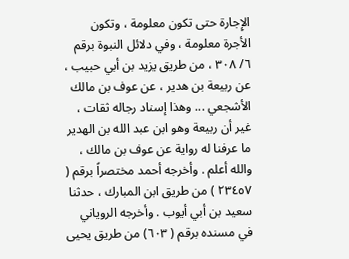الإِجارة حتى تكون معلومة ، وتكون الأجرة معلومة ، وفي دلائل النبوة برقم ٦/ ٣٠٨ ، من طريق يزيد بن أبي حبيب ، عن ربيعة بن هدير ، عن عوف بن مالك الأشجعي ... وهذا إسناد رجاله ثقات ، غير أن ربيعة وهو ابن عبد الله بن الهدير ما عرفنا له رواية عن عوف بن مالك ، والله أعلم . وأخرجه أحمد مختصراً برقم ( ٢٣٤٥٧ ) من طريق ابن المبارك ، حدثنا سعيد بن أبي أيوب . وأخرجه الروياني في مسنده برقم ( ٦٠٣) من طريق يحيى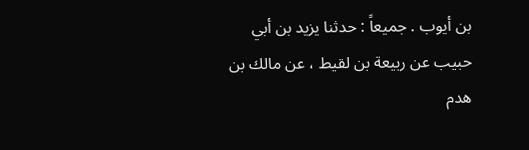بن أيوب . جميعاً : حدثنا يزيد بن أبي حبيب عن ربيعة بن لقيط ، عن مالك بن هدم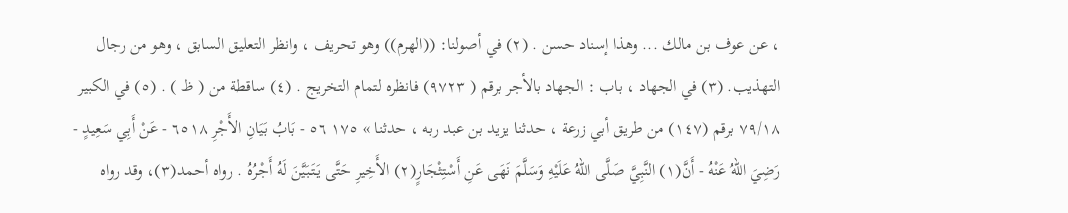، عن عوف بن مالك ... وهذا إسناد حسن . (٢) في أصولنا: ((الهرم)) وهو تحريف ، وانظر التعليق السابق ، وهو من رجال التهذيب. (٣) في الجهاد ، باب : الجهاد بالأجر برقم ( ٩٧٢٣) فانظره لتمام التخريج . (٤) ساقطة من ( ظ ) . (٥) في الكبير ٧٩/١٨ برقم (١٤٧) من طريق أبي زرعة ، حدثنا يزيد بن عبد ربه ، حدثنا » ١٧٥ ٥٦ - بَابُ بَيَانِ الأَجْرِ ٦٥١٨ - عَنْ أَبِي سَعِيدٍ - رَضِيَ اللهُ عَنْهُ - أَنَّ(١) النَّبِيَّ صَلَّى اللهُ عَلَيْهِ وَسَلَّمَ نَهَى عَنِ أَسْتِثْجَارٍ(٢) الأَخِيرِ حَتَّى يَتَبَيَّنَ لَهُ أَجْرُهُ . رواه أحمد(٣)، وقد رواه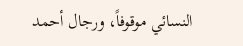النسائي موقوفاً، ورجال أحمد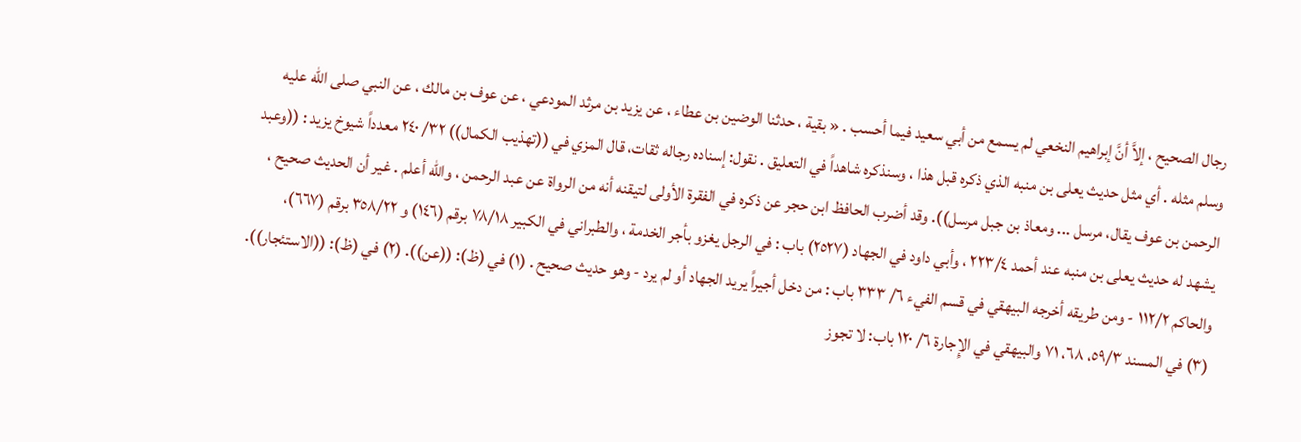رجال الصحيح ، إلاَّ أنَّ إبراهيم النخعي لم يسمع من أبي سعيد فيما أحسب . « بقية ، حدثنا الوضين بن عطاء ، عن يزيد بن مرثد المودعي ، عن عوف بن مالك ، عن النبي صلى الله عليه وسلم مثله . أي مثل حديث يعلى بن منبه الذي ذكره قبل هذا ، وسنذكره شاهداً في التعليق . نقول: إسناده رجاله ثقات، قال المزي في ((تهذيب الكمال)) ٣٢/ ٢٤٠ معدداً شيوخ يزيد : ((وعبد الرحمن بن عوف يقال، مرسل ... ومعاذ بن جبل مرسل)). وقد أضرب الحافظ ابن حجر عن ذكره في الفقرة الأولى لتيقنه أنه من الرواة عن عبد الرحمن ، والله أعلم . غير أن الحديث صحيح ، يشهد له حديث يعلى بن منبه عند أحمد ٢٢٣/٤ ، وأبي داود في الجهاد (٢٥٢٧) باب : في الرجل يغزو بأجر الخدمة ، والطبراني في الكبير ٧٨/١٨ برقم (١٤٦) و ٣٥٨/٢٢ برقم (٦٦٧)، والحاكم ١١٢/٢ - ومن طريقه أخرجه البيهقي في قسم الفيء ٦/ ٣٣٣ باب : من دخل أجيراً يريد الجهاد أو لم يرد - وهو حديث صحيح . (١) في (ظ): ((عن)). (٢) في (ظ): ((الاستئجار)). (٣) في المسند ٥٩/٣، ٦٨، ٧١ والبيهقي في الإِجارة ٦/ ١٢٠ باب: لا تجوز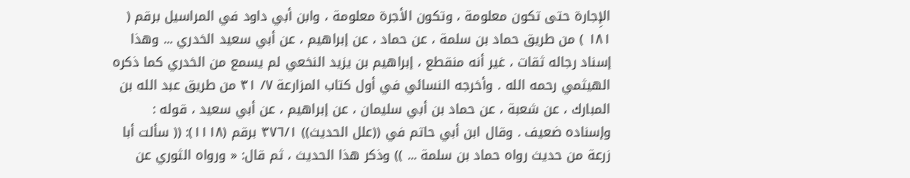الإِجارة حتى تكون معلومة ، وتكون الأجرة معلومة ، وابن أبي داود في المراسيل برقم ( ١٨١ ) من طريق حماد بن سلمة ، عن حماد ، عن إبراهيم ، عن أبي سعيد الخدري ... وهذا إسناد رجاله ثقات ، غير أنه منقطع ، إبراهيم بن يزيد النخعي لم يسمع من الخدري كما ذكره الهيثمي رحمه الله . وأخرجه النسائي في أول كتاب المزارعة ٧/ ٣١ من طريق عبد الله بن المبارك ، عن شعبة ، عن حماد بن أبي سليمان ، عن إبراهيم ، عن أبي سعيد ، قوله : وإسناده ضعيف . وقال ابن أبي حاتم في ((علل الحديث)) ٣٧٦/١ برقم (١١١٨): (( سألت أبا زرعة من حديث رواه حماد بن سلمة ... )) وذكر هذا الحديث ، ثم قال: « ورواه الثوري عن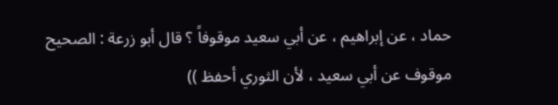حماد ، عن إبراهيم ، عن أبي سعيد موقوفاً ؟ قال أبو زرعة : الصحيح موقوف عن أبي سعيد ، لأن الثوري أحفظ ))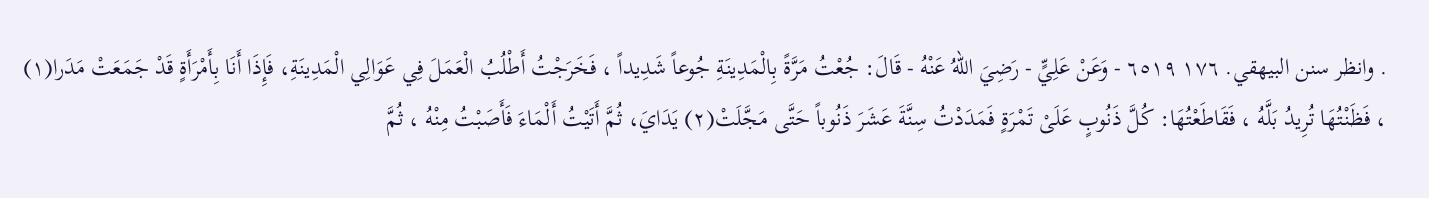. وانظر سنن البيهقي. ١٧٦ ٦٥١٩ - وَعَنْ عَلِيٍّ - رَضِيَ اللهُ عَنْهُ - قَالَ: جُعْتُ مَرَّةً بِالْمَدِينَةِ جُوعاً شَدِيداً ، فَخَرَجْتُ أَطْلُبُ الْعَمَلَ فِي عَوَالِي الْمَدِينَةِ، فَإِذَا أَنَا بِأَمْرَأَةٍ قَدْ جَمَعَتْ مَدَرا(١) ، فَظَنْتُهَا تُرِيدُ بَلَّهُ ، فَقَاطَعْتُهَا: كُلَّ ذَنُوبٍ عَلَىْ تَمْرَةٍ فَمَدَدْتُ سِنَّةَ عَشَرَ ذَنُوباً حَتَّى مَجَّلَتْ(٢) يَدَايَ، ثُمَّ أَتَيْتُ أَلْمَاءَ فَأَصَبْتُ مِنْهُ ، ثُمَّ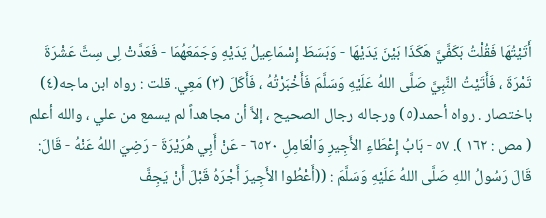أَتَيْتُهَا فَقُلْتُ بَكَفَّيَّ هَكَذَا بَيْنَ يَدَيْهَا - وَبَسَطَ إِسْمَاعِيلُ يَدَيْهِ وَجَمَعَهُمَا - فَعَدَّتْ لِى سِتَّ عَشْرَةَ تَمْرَةَ ، فَأَتَيْتُ النَّبِيَّ صَلَّى اللهُ عَلَيْهِ وَسَلَّمَ فَأَخْبَرْتُهُ ، فَأَكَلَ (٣) مَعِي. قلت : رواه ابن ماجه(٤) باختصار . رواه أحمد(٥) ورجاله رجال الصحيح ، إلاَّ أن مجاهداً لم يسمع من علي ، والله أعلم ( مص : ١٦٢ ). ٥٧ - بَابُ إِعْطَاءِ الأَجِيرِ وَالْعَامِلِ ٦٥٢٠ - عَنْ أَبِي هُرَيْرَةَ - رَضِيَ اللهُ عَنْهُ - قَالَ: قَالَ رَسُولُ اللهِ صَلَّى اللهُ عَلَيْهِ وَسَلَّمَ : ((أَعْطُوا الأَجِيرَ أَجْرَهُ قَبْلَ أَنْ يَجِفَّ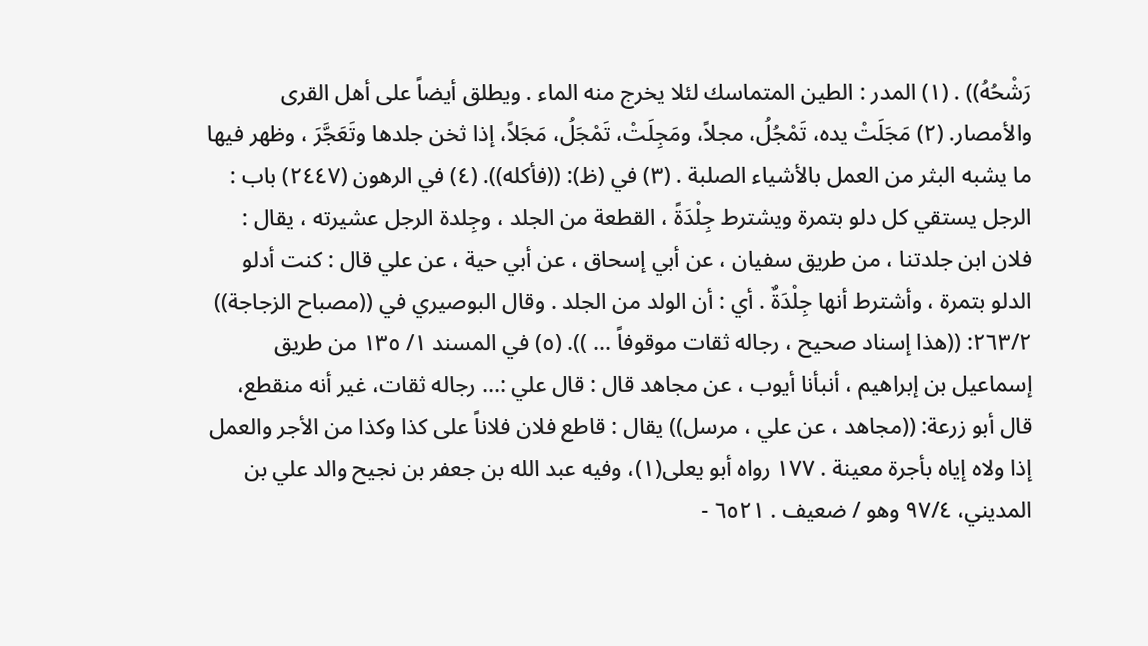رَشْحُهُ)) . (١) المدر : الطين المتماسك لئلا يخرج منه الماء . ويطلق أيضاً على أهل القرى والأمصار. (٢) مَجَلَتْ يده، تَمْجُلُ، مجلاً، ومَجِلَتْ، تَمْجَلُ، مَجَلاً، إذا ثخن جلدها وتَعَجَّرَ ، وظهر فيها ما يشبه البثر من العمل بالأشياء الصلبة . (٣) في (ظ): ((فأكله)). (٤) في الرهون (٢٤٤٧) باب : الرجل يستقي كل دلو بتمرة ويشترط جِلْدَةً ، القطعة من الجلد ، وجِلدة الرجل عشيرته ، يقال : فلان ابن جلدتنا ، من طريق سفيان ، عن أبي إسحاق ، عن أبي حية ، عن علي قال : كنت أدلو الدلو بتمرة ، وأشترط أنها جِلْدَةٌ . أي : أن الولد من الجلد . وقال البوصيري في ((مصباح الزجاجة)) ٢٦٣/٢: ((هذا إسناد صحيح ، رجاله ثقات موقوفاً ... )). (٥) في المسند ١/ ١٣٥ من طريق إسماعيل بن إبراهيم ، أنبأنا أيوب ، عن مجاهد قال : قال علي :... رجاله ثقات، غير أنه منقطع، قال أبو زرعة: ((مجاهد ، عن علي ، مرسل)) يقال : قاطع فلان فلاناً على كذا وكذا من الأجر والعمل إذا ولاه إياه بأجرة معينة . ١٧٧ رواه أبو يعلى(١)، وفيه عبد الله بن جعفر بن نجيح والد علي بن المديني، ٩٧/٤ وهو / ضعيف . ٦٥٢١ -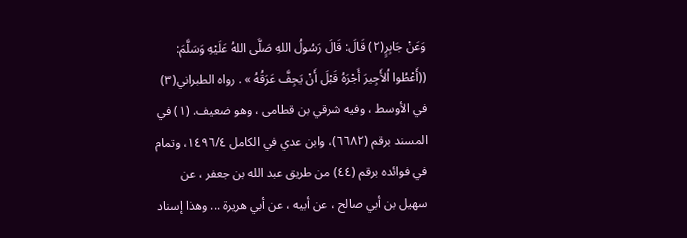وَعَنْ جَابِرٍ(٢) قَالَ: قَالَ رَسُولُ اللهِ صَلَّى اللهُ عَلَيْهِ وَسَلَّمَ: ((أَعْطُوا اُلأَجِيرَ أَجْرَهُ قَبْلَ أَنْ يَجِفَّ عَرَقُهُ » . رواه الطبراني(٣) في الأوسط ، وفيه شرقي بن قطامى ، وهو ضعيف. (١) في المسند برقم (٦٦٨٢)، وابن عدي في الكامل ١٤٩٦/٤، وتمام في فوائده برقم (٤٤) من طريق عبد الله بن جعفر ، عن سهيل بن أبي صالح ، عن أبيه ، عن أبي هريرة ... وهذا إسناد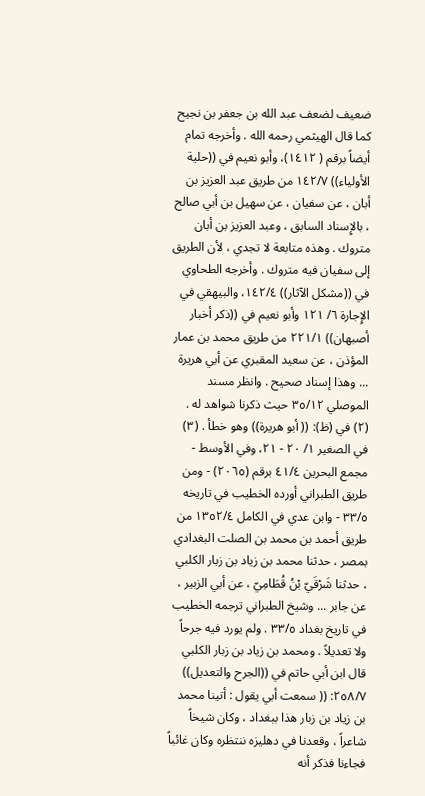ضعيف لضعف عبد الله بن جعفر بن نجيح كما قال الهيثمي رحمه الله . وأخرجه تمام أيضاً برقم ( ١٤١٢)، وأبو نعيم في ((حلية الأولياء)) ١٤٢/٧ من طريق عبد العزيز بن أبان ، عن سفيان ، عن سهيل بن أبي صالح ، بالإِسناد السابق ، وعبد العزيز بن أبان متروك . وهذه متابعة لا تجدي ، لأن الطريق إلى سفيان فيه متروك . وأخرجه الطحاوي في ((مشكل الآثار)) ١٤٢/٤، والبيهقي في الإِجارة ٦/ ١٢١ وأبو نعيم في ((ذكر أخبار أصبهان)) ٢٢١/١ من طريق محمد بن عمار المؤذن ، عن سعيد المقبري عن أبي هريرة ... وهذا إسناد صحيح . وانظر مسند الموصلي ٣٥/١٢ حيث ذكرنا شواهد له . (٢) في (ظ): (( أبو هريرة)) وهو خطأ . (٣) في الصغير ١/ ٢٠ - ٢١، وفي الأوسط - مجمع البحرين ٤١/٤ برقم (٢٠٦٥) - ومن طريق الطبراني أورده الخطيب في تاريخه ٣٣/٥ - وابن عدي في الكامل ١٣٥٢/٤ من طريق أحمد بن محمد بن الصلت البغدادي بمصر ، حدثنا محمد بن زياد بن زبار الكلبي ، حدثنا شَرْقَيّ بْنُ قُطَامِيّ ، عن أبي الزبير ، عن جابر ... وشيخ الطبراني ترجمه الخطيب في تاريخ بغداد ٣٣/٥ . ولم يورد فيه جرحاً ولا تعديلاً . ومحمد بن زياد بن زبار الكلبي قال ابن أبي حاتم في ((الجرح والتعديل)) ٢٥٨/٧: (( سمعت أبي يقول : أتينا محمد بن زياد بن زبار هذا ببغداد ، وكان شيخاً شاعراً ، وقعدنا في دهليزه ننتظره وكان غائباً فجاءنا فذكر أنه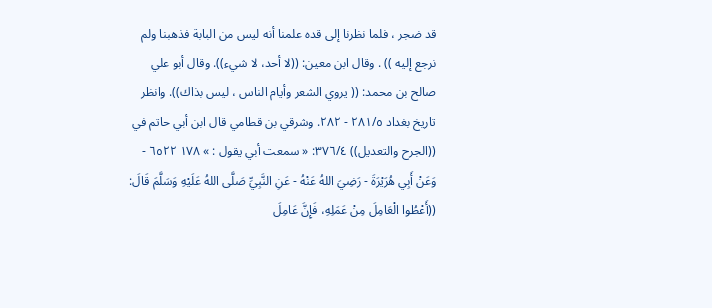قد ضجر ، فلما نظرنا إلى قده علمنا أنه ليس من البابة فذهبنا ولم نرجع إليه )) . وقال ابن معين: ((لا أحد، لا شيء)). وقال أبو علي صالح بن محمد: (( يروي الشعر وأيام الناس ، ليس بذاك)). وانظر تاريخ بغداد ٢٨١/٥ - ٢٨٢. وشرقي بن قطامي قال ابن أبي حاتم في ((الجرح والتعديل)) ٣٧٦/٤: « سمعت أبي يقول : » ١٧٨ ٦٥٢٢ - وَعَنْ أَبِي هُرَيْرَةَ - رَضِيَ اللهُ عَنْهُ - عَنِ النَّبِيِّ صَلَّى اللهُ عَلَيْهِ وَسَلَّمَ قَالَ: ((أَعْطُوا الْعَامِلَ مِنْ عَمَلِهِ، فَإِنَّ عَامِلَ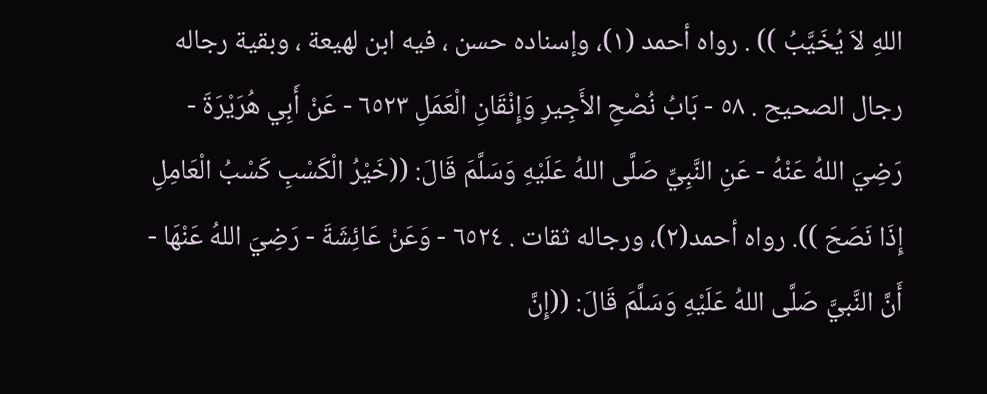اللهِ لاَ يُخَيَّبُ )) . رواه أحمد (١)، وإسناده حسن ، فيه ابن لهيعة ، وبقية رجاله رجال الصحيح . ٥٨ - بَابُ نُصْحِ الأَجِيرِ وَإِنْقَانِ الْعَمَلِ ٦٥٢٣ - عَنْ أَبِي هُرَيْرَةَ - رَضِيَ اللهُ عَنْهُ - عَنِ النَّبِيِّ صَلَّى اللهُ عَلَيْهِ وَسَلَّمَ قَالَ: ((خَيْرُ الْكَسْبِ كَسْبُ الْعَامِلِ إِذَا نَصَحَ )). رواه أحمد(٢)، ورجاله ثقات . ٦٥٢٤ - وَعَنْ عَائِشَةَ - رَضِيَ اللهُ عَنْهَا - أَنَّ النَّبيَّ صَلَّى اللهُ عَلَيْهِ وَسَلَّمَ قَالَ: ((إِنَّ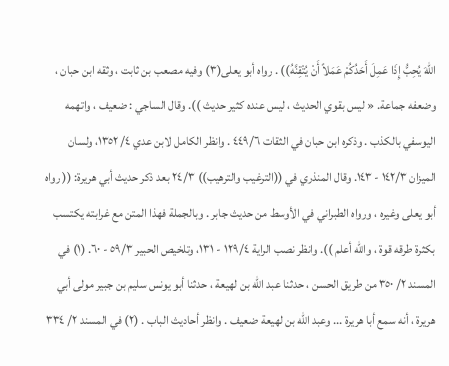اللهَ يُحِبُّ إِذَا عَمِلَ أَحَدُكُمْ عَمَلاً أَنْ يُتْقِنَّهُ)) . رواه أبو يعلى(٣) وفيه مصعب بن ثابت ، وثقه ابن حبان ، وضعفه جماعة. « ليس بقوي الحديث ، ليس عنده كثير حديث )). وقال الساجي : ضعيف ، واتهمه اليوسفي بالكذب . وذكره ابن حبان في الثقات ٤٤٩/٦ . وانظر الكامل لابن عدي ٤/ ١٣٥٢، ولسان الميزان ١٤٢/٣ - ١٤٣. وقال المنذري في ((الترغيب والترهيب)) ٢٤/٣ بعد ذكر حديث أبي هريرة: (( رواه أبو يعلى وغيره ، ورواه الطبراني في الأوسط من حديث جابر . وبالجملة فهذا المتن مع غرابته يكتسب بكثرة طرقه قوة ، والله أعلم )). وانظر نصب الراية ١٢٩/٤ - ١٣١، وتلخيص الحبير ٥٩/٣ - ٦٠. (١) في المسند ٢/ ٣٥٠ من طريق الحسن ، حدثنا عبد الله بن لهيعة ، حدثنا أبو يونس سليم بن جبير مولى أبي هريرة ، أنه سمع أبا هريرة ... وعبد الله بن لهيعة ضعيف . وانظر أحاديث الباب . (٢) في المسند ٢/ ٣٣٤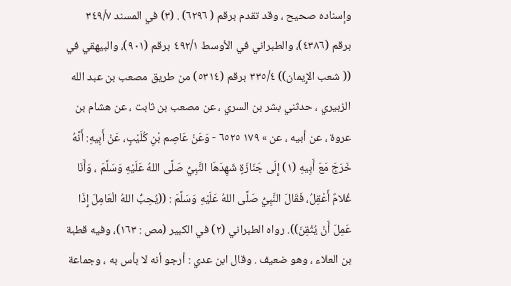وإسناده صحيح ، وقد تقدم برقم ( ٦٢٩٦) . (٣) في المسند ٣٤٩/٧ برقم (٤٣٨٦)، والطبراني في الأوسط ٤٩٢/١ برقم (٩٠١)، والبيهقي في (( شعب الإِيمان)) ٣٣٥/٤ برقم (٥٣١٤) من طريق مصعب بن عبد الله الزبيري ، حدثني بشر بن السري ، عن مصعب بن ثابت ، عن هشام بن عروة ، عن أبيه ، عن » ١٧٩ ٦٥٢٥ - وَعَنْ عَاصِم بْنِ كُلَيْبٍ، عَنْ أَبِيهِ: أَنَّهُ خَرَجَ مَعَ أَبِيهِ (١) إِلَى جَنَازَةٍ شَهِدَهَا النَّبِيُّ صَلَّى اللهُ عَلَيْهِ وَسَلَّمَ ، وَأَنَا غُلامٌ أَعْقِلُ، فَقَالَ النَّبِيُّ صَلَّى اللهُ عَلَيْهِ وَسَلَّمَ : ((يُحِبُّ اللهُ الْعَامِلَ إِذَا عَمِلَ أَنْ يُثْقِنَ)). رواه الطبراني (٢) في الكبير (مص : ١٦٣)، وفيه قطبة بن العلاء ، وهو ضعيف . وقال ابن عدي : أرجو أنه لا بأس به ، وجماعة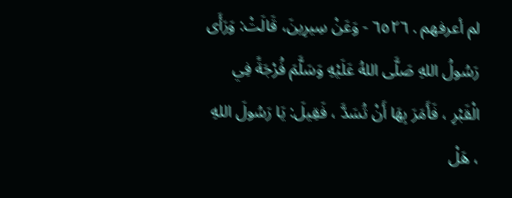لم أعرفهم . ٦٥٢٦ - وَعَنْ سِيرِينَ، قَالَتْ: وَرَأَى رَسُولُ اللهِ صَلَّى اللهُ عَلَيْهِ وَسَلَّمَ فُرْجَةً فِي الْقَبْرِ ، فَأَمَرَ بِهَا أَنْ تُسَدَّ ، فَقِيلَ: يَا رَسُولَ اللهِ ، هَلْ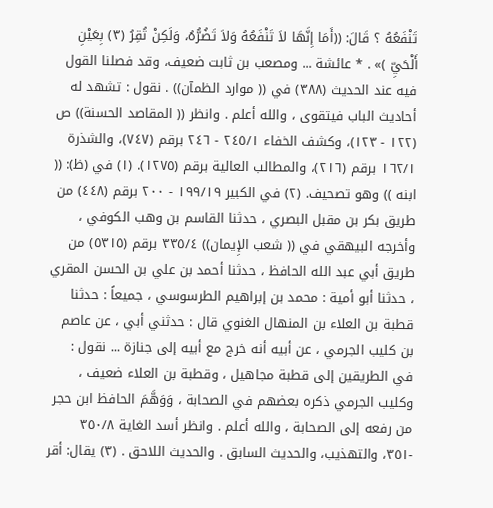تَنْفَعُهُ ؟ قَالَ: ((أَمَا إِنَّهَا لاَ تَنْفَعُهُ وَلاَ تَضُرُّهُ، وَلَكِنْ تُقِرُ (٣) بِعَيْنِ أَلْحَيِّ )» . * عائشة ... ومصعب بن ثابت ضعيف، وقد فصلنا القول فيه عند الحديث (٣٨٨) في (( موارد الظمآن)) . نقول : تشهد له أحاديث الباب فيتقوى ، والله أعلم . وانظر (( المقاصد الحسنة)) ص (١٢٢ - ١٢٣)، وكشف الخفاء ٢٤٥/١ - ٢٤٦ برقم (٧٤٧)، والشذرة ١٦٢/١ برقم (٢١٦)، والمطالب العالية برقم (١٢٧٥). (١) في (ظ): (( ابنه )) وهو تصحيف. (٢) في الكبير ١٩٩/١٩ - ٢٠٠ برقم (٤٤٨) من طريق بكر بن مقبل البصري ، حدثنا القاسم بن وهب الكوفي ، وأخرجه البيهقي في (( شعب الإِيمان)) ٣٣٥/٤ برقم (٥٣١٥) من طريق أبي عبد الله الحافظ ، حدثنا أحمد بن علي بن الحسن المقري ، حدثنا أبو أمية : محمد بن إبراهيم الطرسوسي ، جميعاً : حدثنا قطبة بن العلاء بن المنهال الغنوي قال : حدثني أبي ، عن عاصم بن كليب الجرمي ، عن أبيه أنه خرج مع أبيه إلى جنازة ... نقول : في الطريقين إلى قطبة مجاهيل ، وقطبة بن العلاء ضعيف ، وكليب الجرمي ذكره بعضهم في الصحابة ، وَوَهَّمَ الحافظ ابن حجر من رفعه إلى الصحابة ، والله أعلم . وانظر أسد الغاية ٣٥٠/٨ -٣٥١، والتهذيب، والحديث السابق . والحديث اللاحق . (٣) يقال: أقر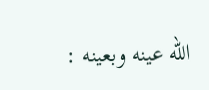الله عينه وبعينه :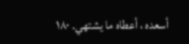أسعده ، أعطاه ما يشتهي. ١٨٠